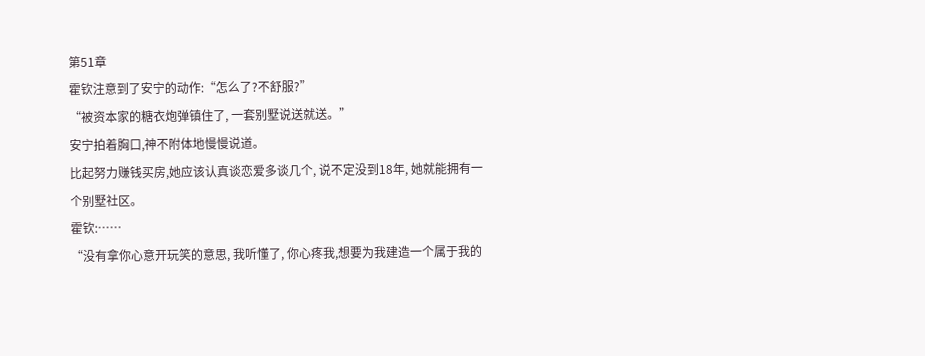第51章
霍钦注意到了安宁的动作:“怎么了?不舒服?”
“被资本家的糖衣炮弹镇住了, 一套别墅说送就送。”
安宁拍着胸口,神不附体地慢慢说道。
比起努力赚钱买房,她应该认真谈恋爱多谈几个, 说不定没到18年, 她就能拥有一个别墅社区。
霍钦:……
“没有拿你心意开玩笑的意思, 我听懂了, 你心疼我,想要为我建造一个属于我的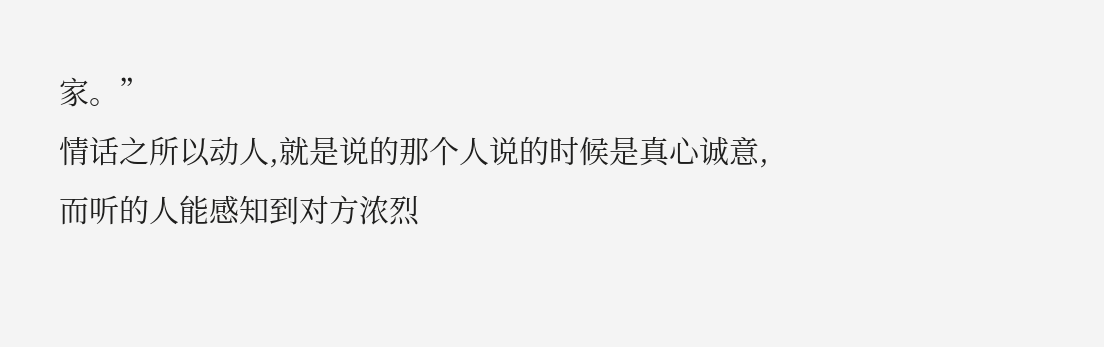家。”
情话之所以动人,就是说的那个人说的时候是真心诚意,而听的人能感知到对方浓烈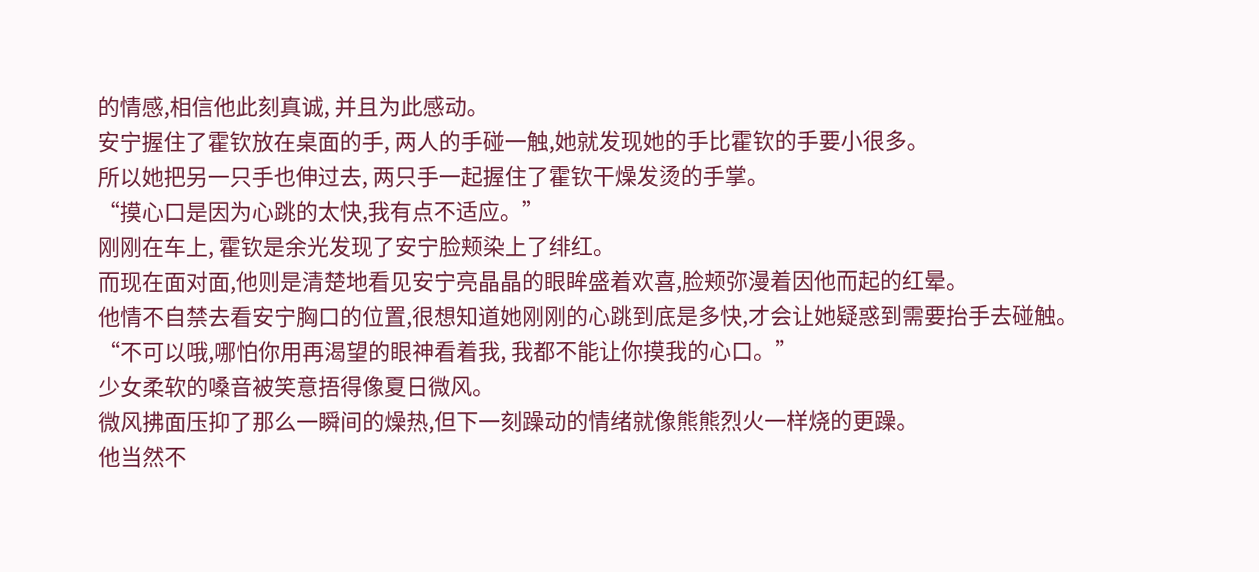的情感,相信他此刻真诚, 并且为此感动。
安宁握住了霍钦放在桌面的手, 两人的手碰一触,她就发现她的手比霍钦的手要小很多。
所以她把另一只手也伸过去, 两只手一起握住了霍钦干燥发烫的手掌。
“摸心口是因为心跳的太快,我有点不适应。”
刚刚在车上, 霍钦是余光发现了安宁脸颊染上了绯红。
而现在面对面,他则是清楚地看见安宁亮晶晶的眼眸盛着欢喜,脸颊弥漫着因他而起的红晕。
他情不自禁去看安宁胸口的位置,很想知道她刚刚的心跳到底是多快,才会让她疑惑到需要抬手去碰触。
“不可以哦,哪怕你用再渴望的眼神看着我, 我都不能让你摸我的心口。”
少女柔软的嗓音被笑意捂得像夏日微风。
微风拂面压抑了那么一瞬间的燥热,但下一刻躁动的情绪就像熊熊烈火一样烧的更躁。
他当然不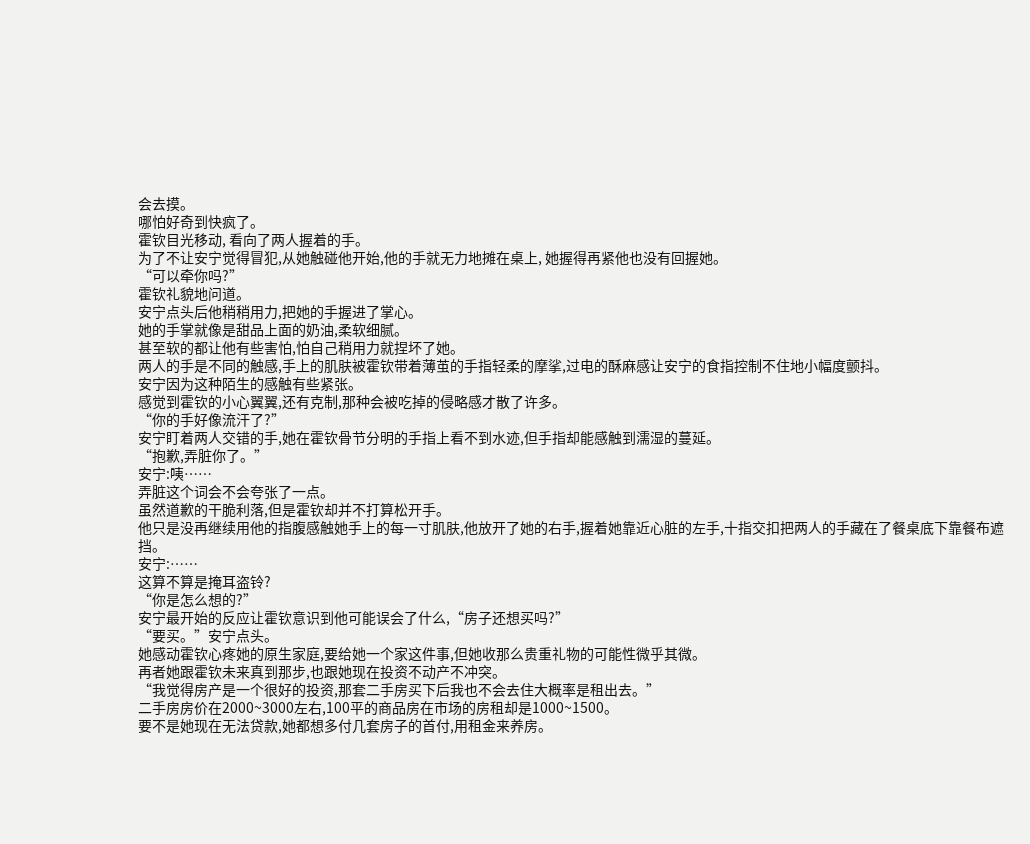会去摸。
哪怕好奇到快疯了。
霍钦目光移动, 看向了两人握着的手。
为了不让安宁觉得冒犯,从她触碰他开始,他的手就无力地摊在桌上, 她握得再紧他也没有回握她。
“可以牵你吗?”
霍钦礼貌地问道。
安宁点头后他稍稍用力,把她的手握进了掌心。
她的手掌就像是甜品上面的奶油,柔软细腻。
甚至软的都让他有些害怕,怕自己稍用力就捏坏了她。
两人的手是不同的触感,手上的肌肤被霍钦带着薄茧的手指轻柔的摩挲,过电的酥麻感让安宁的食指控制不住地小幅度颤抖。
安宁因为这种陌生的感触有些紧张。
感觉到霍钦的小心翼翼,还有克制,那种会被吃掉的侵略感才散了许多。
“你的手好像流汗了?”
安宁盯着两人交错的手,她在霍钦骨节分明的手指上看不到水迹,但手指却能感触到濡湿的蔓延。
“抱歉,弄脏你了。”
安宁:咦……
弄脏这个词会不会夸张了一点。
虽然道歉的干脆利落,但是霍钦却并不打算松开手。
他只是没再继续用他的指腹感触她手上的每一寸肌肤,他放开了她的右手,握着她靠近心脏的左手,十指交扣把两人的手藏在了餐桌底下靠餐布遮挡。
安宁:……
这算不算是掩耳盗铃?
“你是怎么想的?”
安宁最开始的反应让霍钦意识到他可能误会了什么,“房子还想买吗?”
“要买。”安宁点头。
她感动霍钦心疼她的原生家庭,要给她一个家这件事,但她收那么贵重礼物的可能性微乎其微。
再者她跟霍钦未来真到那步,也跟她现在投资不动产不冲突。
“我觉得房产是一个很好的投资,那套二手房买下后我也不会去住大概率是租出去。”
二手房房价在2000~3000左右,100平的商品房在市场的房租却是1000~1500。
要不是她现在无法贷款,她都想多付几套房子的首付,用租金来养房。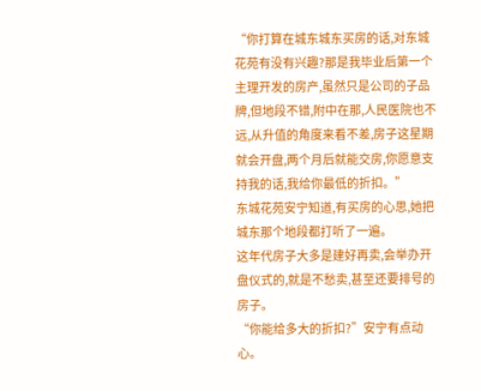“你打算在城东城东买房的话,对东城花苑有没有兴趣?那是我毕业后第一个主理开发的房产,虽然只是公司的子品牌,但地段不错,附中在那,人民医院也不远,从升值的角度来看不差,房子这星期就会开盘,两个月后就能交房,你愿意支持我的话,我给你最低的折扣。”
东城花苑安宁知道,有买房的心思,她把城东那个地段都打听了一遍。
这年代房子大多是建好再卖,会举办开盘仪式的,就是不愁卖,甚至还要排号的房子。
“你能给多大的折扣?”安宁有点动心。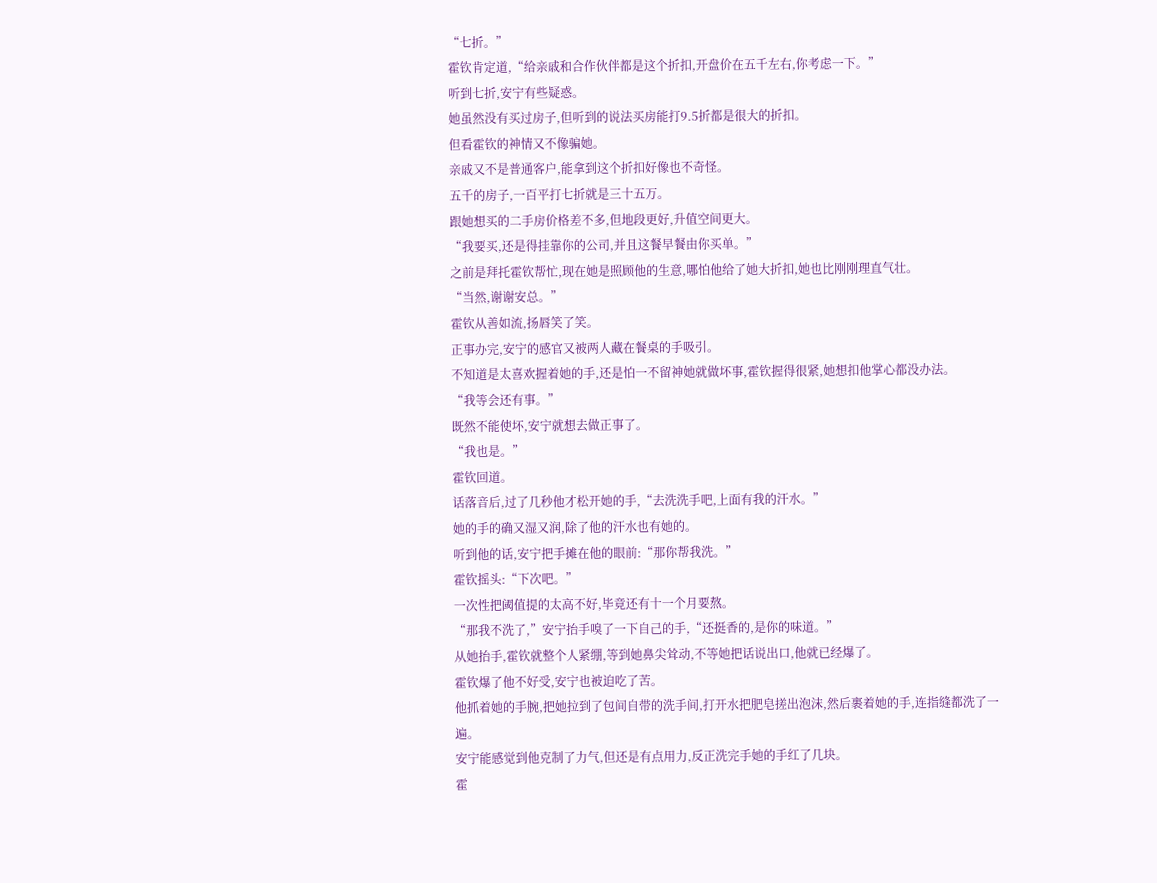“七折。”
霍钦肯定道,“给亲戚和合作伙伴都是这个折扣,开盘价在五千左右,你考虑一下。”
听到七折,安宁有些疑惑。
她虽然没有买过房子,但听到的说法买房能打9.5折都是很大的折扣。
但看霍钦的神情又不像骗她。
亲戚又不是普通客户,能拿到这个折扣好像也不奇怪。
五千的房子,一百平打七折就是三十五万。
跟她想买的二手房价格差不多,但地段更好,升值空间更大。
“我要买,还是得挂靠你的公司,并且这餐早餐由你买单。”
之前是拜托霍钦帮忙,现在她是照顾他的生意,哪怕他给了她大折扣,她也比刚刚理直气壮。
“当然,谢谢安总。”
霍钦从善如流,扬唇笑了笑。
正事办完,安宁的感官又被两人藏在餐桌的手吸引。
不知道是太喜欢握着她的手,还是怕一不留神她就做坏事,霍钦握得很紧,她想扣他掌心都没办法。
“我等会还有事。”
既然不能使坏,安宁就想去做正事了。
“我也是。”
霍钦回道。
话落音后,过了几秒他才松开她的手,“去洗洗手吧,上面有我的汗水。”
她的手的确又湿又润,除了他的汗水也有她的。
听到他的话,安宁把手摊在他的眼前:“那你帮我洗。”
霍钦摇头:“下次吧。”
一次性把阈值提的太高不好,毕竟还有十一个月要熬。
“那我不洗了,”安宁抬手嗅了一下自己的手,“还挺香的,是你的味道。”
从她抬手,霍钦就整个人紧绷,等到她鼻尖耸动,不等她把话说出口,他就已经爆了。
霍钦爆了他不好受,安宁也被迫吃了苦。
他抓着她的手腕,把她拉到了包间自带的洗手间,打开水把肥皂搓出泡沫,然后裹着她的手,连指缝都洗了一遍。
安宁能感觉到他克制了力气,但还是有点用力,反正洗完手她的手红了几块。
霍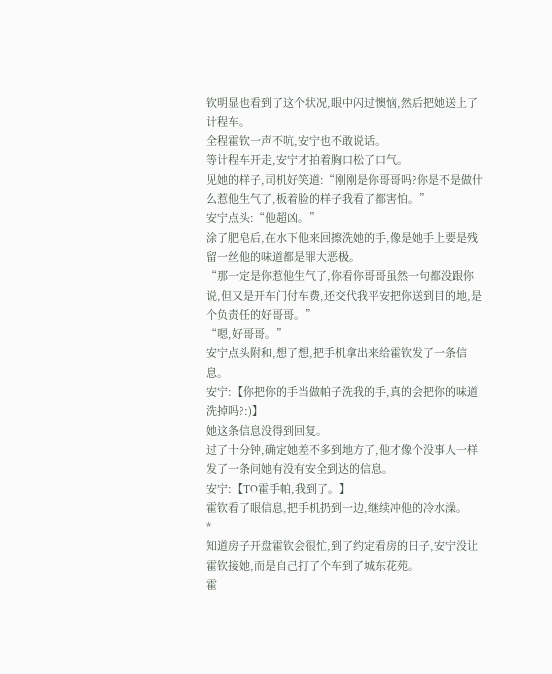钦明显也看到了这个状况,眼中闪过懊恼,然后把她送上了计程车。
全程霍钦一声不吭,安宁也不敢说话。
等计程车开走,安宁才拍着胸口松了口气。
见她的样子,司机好笑道:“刚刚是你哥哥吗?你是不是做什么惹他生气了,板着脸的样子我看了都害怕。”
安宁点头:“他超凶。”
涂了肥皂后,在水下他来回擦洗她的手,像是她手上要是残留一丝他的味道都是罪大恶极。
“那一定是你惹他生气了,你看你哥哥虽然一句都没跟你说,但又是开车门付车费,还交代我平安把你送到目的地,是个负责任的好哥哥。”
“嗯,好哥哥。”
安宁点头附和,想了想,把手机拿出来给霍钦发了一条信息。
安宁:【你把你的手当做帕子洗我的手,真的会把你的味道洗掉吗?:)】
她这条信息没得到回复。
过了十分钟,确定她差不多到地方了,他才像个没事人一样发了一条问她有没有安全到达的信息。
安宁:【TO霍手帕,我到了。】
霍钦看了眼信息,把手机扔到一边,继续冲他的冷水澡。
*
知道房子开盘霍钦会很忙,到了约定看房的日子,安宁没让霍钦接她,而是自己打了个车到了城东花苑。
霍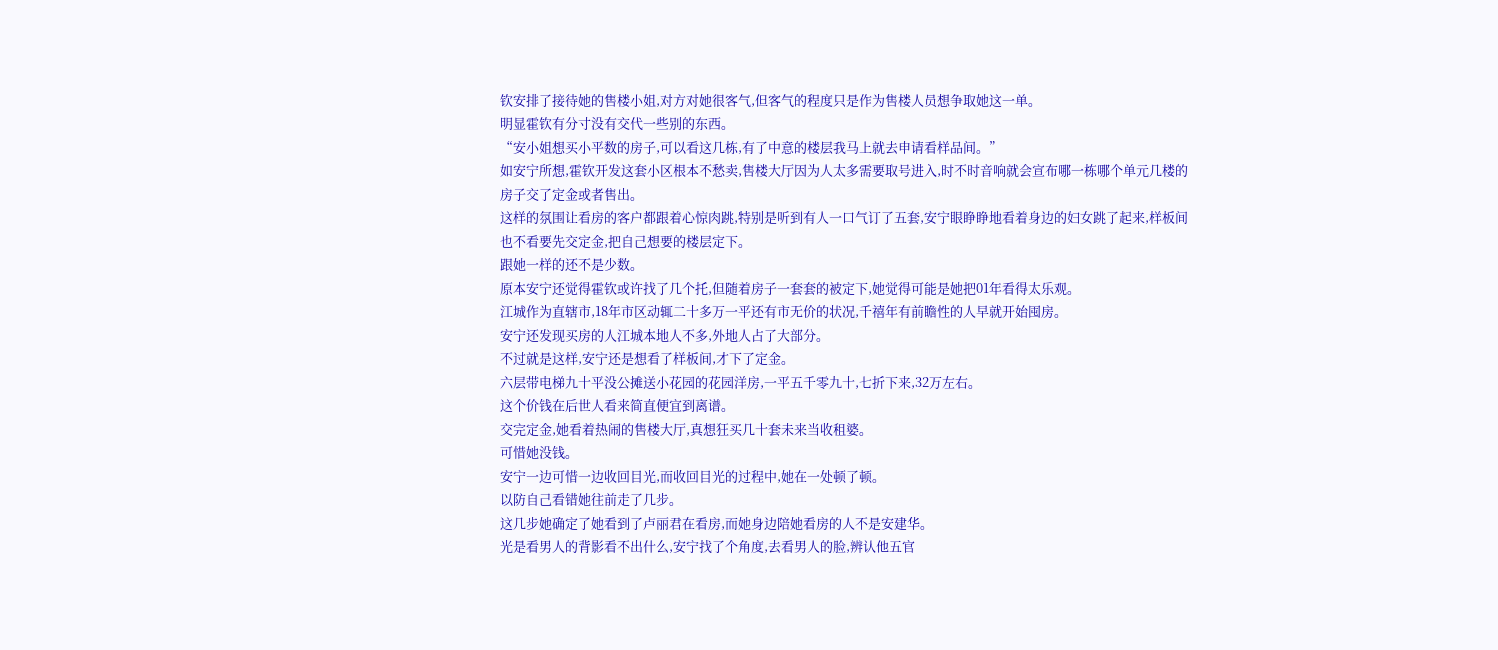钦安排了接待她的售楼小姐,对方对她很客气,但客气的程度只是作为售楼人员想争取她这一单。
明显霍钦有分寸没有交代一些别的东西。
“安小姐想买小平数的房子,可以看这几栋,有了中意的楼层我马上就去申请看样品间。”
如安宁所想,霍钦开发这套小区根本不愁卖,售楼大厅因为人太多需要取号进入,时不时音响就会宣布哪一栋哪个单元几楼的房子交了定金或者售出。
这样的氛围让看房的客户都跟着心惊肉跳,特别是听到有人一口气订了五套,安宁眼睁睁地看着身边的妇女跳了起来,样板间也不看要先交定金,把自己想要的楼层定下。
跟她一样的还不是少数。
原本安宁还觉得霍钦或许找了几个托,但随着房子一套套的被定下,她觉得可能是她把01年看得太乐观。
江城作为直辖市,18年市区动辄二十多万一平还有市无价的状况,千禧年有前瞻性的人早就开始囤房。
安宁还发现买房的人江城本地人不多,外地人占了大部分。
不过就是这样,安宁还是想看了样板间,才下了定金。
六层带电梯九十平没公摊送小花园的花园洋房,一平五千零九十,七折下来,32万左右。
这个价钱在后世人看来简直便宜到离谱。
交完定金,她看着热闹的售楼大厅,真想狂买几十套未来当收租婆。
可惜她没钱。
安宁一边可惜一边收回目光,而收回目光的过程中,她在一处顿了顿。
以防自己看错她往前走了几步。
这几步她确定了她看到了卢丽君在看房,而她身边陪她看房的人不是安建华。
光是看男人的背影看不出什么,安宁找了个角度,去看男人的脸,辨认他五官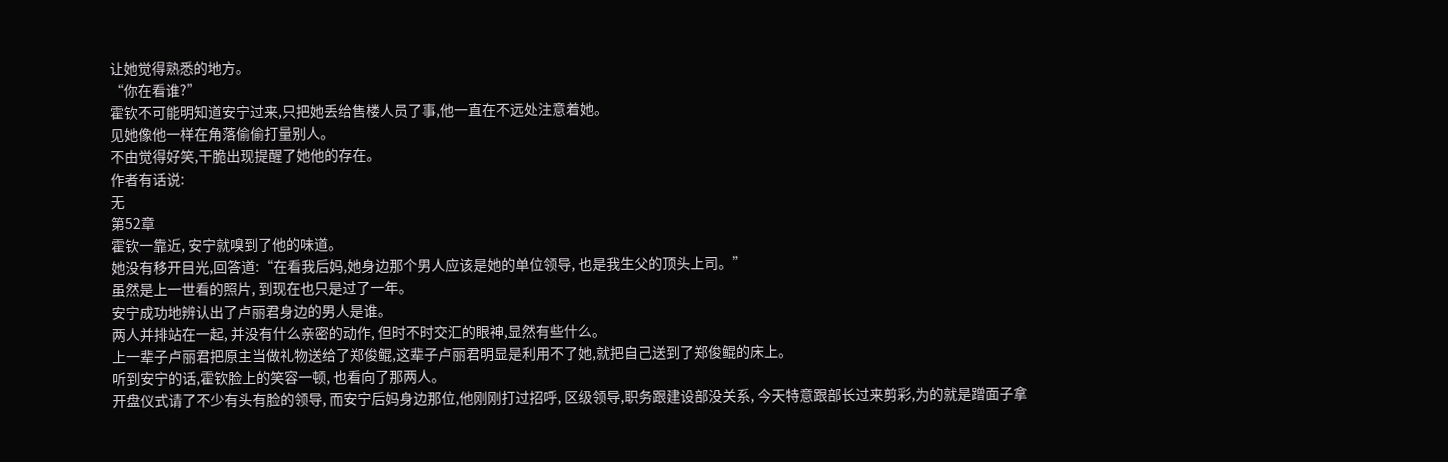让她觉得熟悉的地方。
“你在看谁?”
霍钦不可能明知道安宁过来,只把她丢给售楼人员了事,他一直在不远处注意着她。
见她像他一样在角落偷偷打量别人。
不由觉得好笑,干脆出现提醒了她他的存在。
作者有话说:
无
第52章
霍钦一靠近, 安宁就嗅到了他的味道。
她没有移开目光,回答道:“在看我后妈,她身边那个男人应该是她的单位领导, 也是我生父的顶头上司。”
虽然是上一世看的照片, 到现在也只是过了一年。
安宁成功地辨认出了卢丽君身边的男人是谁。
两人并排站在一起, 并没有什么亲密的动作, 但时不时交汇的眼神,显然有些什么。
上一辈子卢丽君把原主当做礼物送给了郑俊鲲,这辈子卢丽君明显是利用不了她,就把自己送到了郑俊鲲的床上。
听到安宁的话,霍钦脸上的笑容一顿, 也看向了那两人。
开盘仪式请了不少有头有脸的领导, 而安宁后妈身边那位,他刚刚打过招呼, 区级领导,职务跟建设部没关系, 今天特意跟部长过来剪彩,为的就是蹭面子拿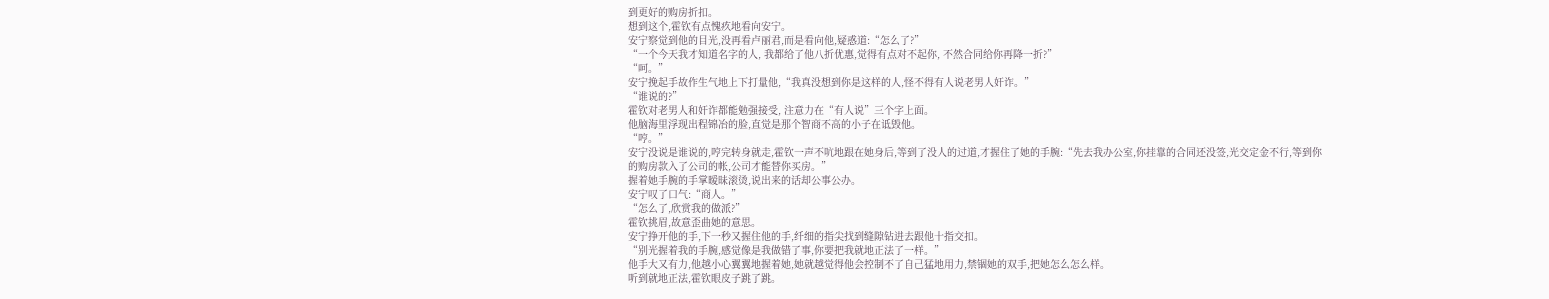到更好的购房折扣。
想到这个,霍钦有点愧疚地看向安宁。
安宁察觉到他的目光,没再看卢丽君,而是看向他,疑惑道:“怎么了?”
“一个今天我才知道名字的人, 我都给了他八折优惠,觉得有点对不起你, 不然合同给你再降一折?”
“呵。”
安宁挽起手故作生气地上下打量他,“我真没想到你是这样的人,怪不得有人说老男人奸诈。”
“谁说的?”
霍钦对老男人和奸诈都能勉强接受, 注意力在“有人说”三个字上面。
他脑海里浮现出程锦冶的脸,直觉是那个智商不高的小子在诋毁他。
“哼。”
安宁没说是谁说的,哼完转身就走,霍钦一声不吭地跟在她身后,等到了没人的过道,才握住了她的手腕:“先去我办公室,你挂靠的合同还没签,光交定金不行,等到你的购房款入了公司的帐,公司才能替你买房。”
握着她手腕的手掌暧昧滚烫,说出来的话却公事公办。
安宁叹了口气:“商人。”
“怎么了,欣赏我的做派?”
霍钦挑眉,故意歪曲她的意思。
安宁挣开他的手,下一秒又握住他的手,纤细的指尖找到缝隙钻进去跟他十指交扣。
“别光握着我的手腕,感觉像是我做错了事,你要把我就地正法了一样。”
他手大又有力,他越小心翼翼地握着她,她就越觉得他会控制不了自己猛地用力,禁锢她的双手,把她怎么怎么样。
听到就地正法,霍钦眼皮子跳了跳。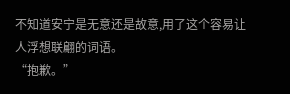不知道安宁是无意还是故意,用了这个容易让人浮想联翩的词语。
“抱歉。”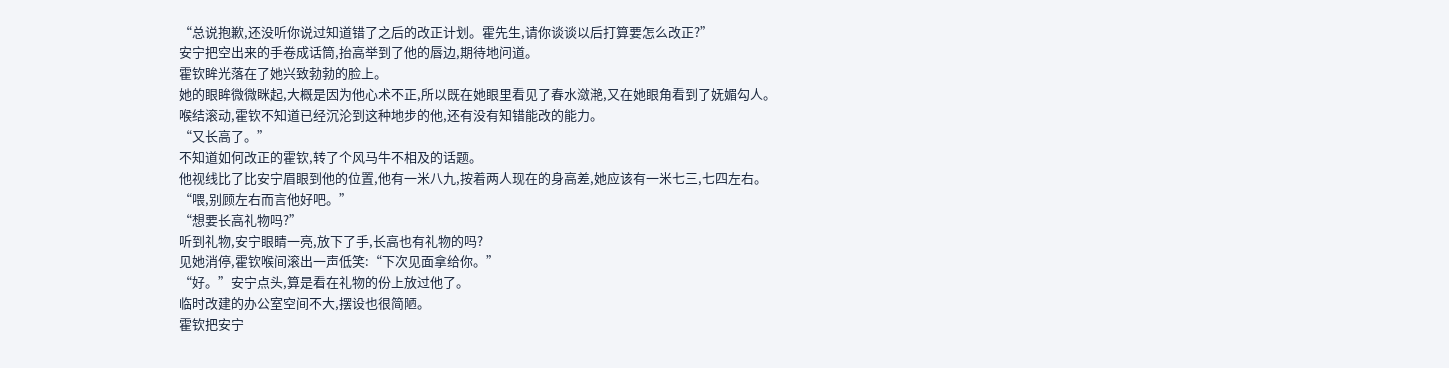“总说抱歉,还没听你说过知道错了之后的改正计划。霍先生,请你谈谈以后打算要怎么改正?”
安宁把空出来的手卷成话筒,抬高举到了他的唇边,期待地问道。
霍钦眸光落在了她兴致勃勃的脸上。
她的眼眸微微眯起,大概是因为他心术不正,所以既在她眼里看见了春水潋滟,又在她眼角看到了妩媚勾人。
喉结滚动,霍钦不知道已经沉沦到这种地步的他,还有没有知错能改的能力。
“又长高了。”
不知道如何改正的霍钦,转了个风马牛不相及的话题。
他视线比了比安宁眉眼到他的位置,他有一米八九,按着两人现在的身高差,她应该有一米七三,七四左右。
“喂,别顾左右而言他好吧。”
“想要长高礼物吗?”
听到礼物,安宁眼睛一亮,放下了手,长高也有礼物的吗?
见她消停,霍钦喉间滚出一声低笑:“下次见面拿给你。”
“好。”安宁点头,算是看在礼物的份上放过他了。
临时改建的办公室空间不大,摆设也很简陋。
霍钦把安宁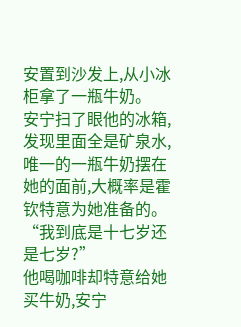安置到沙发上,从小冰柜拿了一瓶牛奶。
安宁扫了眼他的冰箱,发现里面全是矿泉水,唯一的一瓶牛奶摆在她的面前,大概率是霍钦特意为她准备的。
“我到底是十七岁还是七岁?”
他喝咖啡却特意给她买牛奶,安宁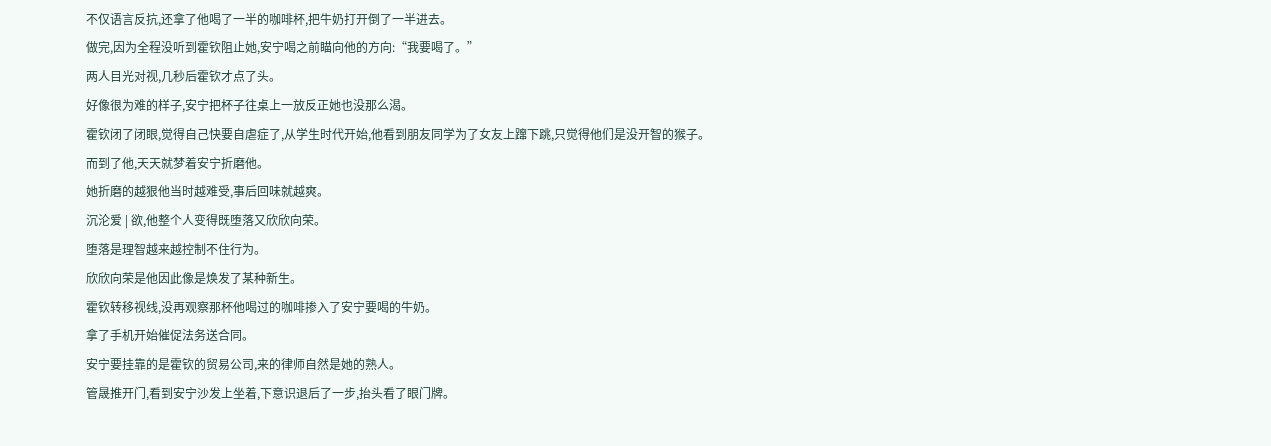不仅语言反抗,还拿了他喝了一半的咖啡杯,把牛奶打开倒了一半进去。
做完,因为全程没听到霍钦阻止她,安宁喝之前瞄向他的方向:“我要喝了。”
两人目光对视,几秒后霍钦才点了头。
好像很为难的样子,安宁把杯子往桌上一放反正她也没那么渴。
霍钦闭了闭眼,觉得自己快要自虐症了,从学生时代开始,他看到朋友同学为了女友上蹿下跳,只觉得他们是没开智的猴子。
而到了他,天天就梦着安宁折磨他。
她折磨的越狠他当时越难受,事后回味就越爽。
沉沦爱 | 欲,他整个人变得既堕落又欣欣向荣。
堕落是理智越来越控制不住行为。
欣欣向荣是他因此像是焕发了某种新生。
霍钦转移视线,没再观察那杯他喝过的咖啡掺入了安宁要喝的牛奶。
拿了手机开始催促法务送合同。
安宁要挂靠的是霍钦的贸易公司,来的律师自然是她的熟人。
管晟推开门,看到安宁沙发上坐着,下意识退后了一步,抬头看了眼门牌。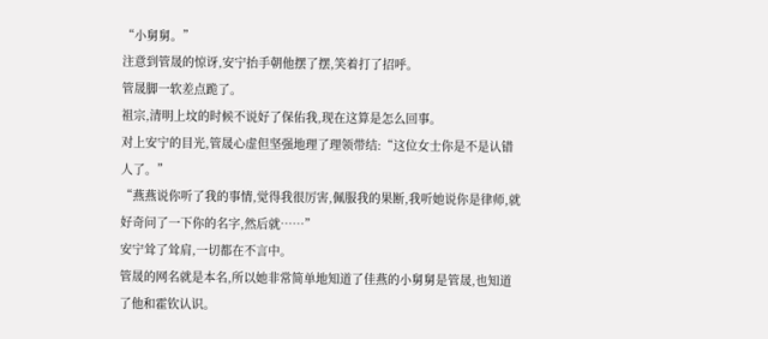“小舅舅。”
注意到管晟的惊讶,安宁抬手朝他摆了摆,笑着打了招呼。
管晟脚一软差点跪了。
祖宗,清明上坟的时候不说好了保佑我,现在这算是怎么回事。
对上安宁的目光,管晟心虚但坚强地理了理领带结:“这位女士你是不是认错人了。”
“燕燕说你听了我的事情,觉得我很厉害,佩服我的果断,我听她说你是律师,就好奇问了一下你的名字,然后就……”
安宁耸了耸肩,一切都在不言中。
管晟的网名就是本名,所以她非常简单地知道了佳燕的小舅舅是管晟,也知道了他和霍钦认识。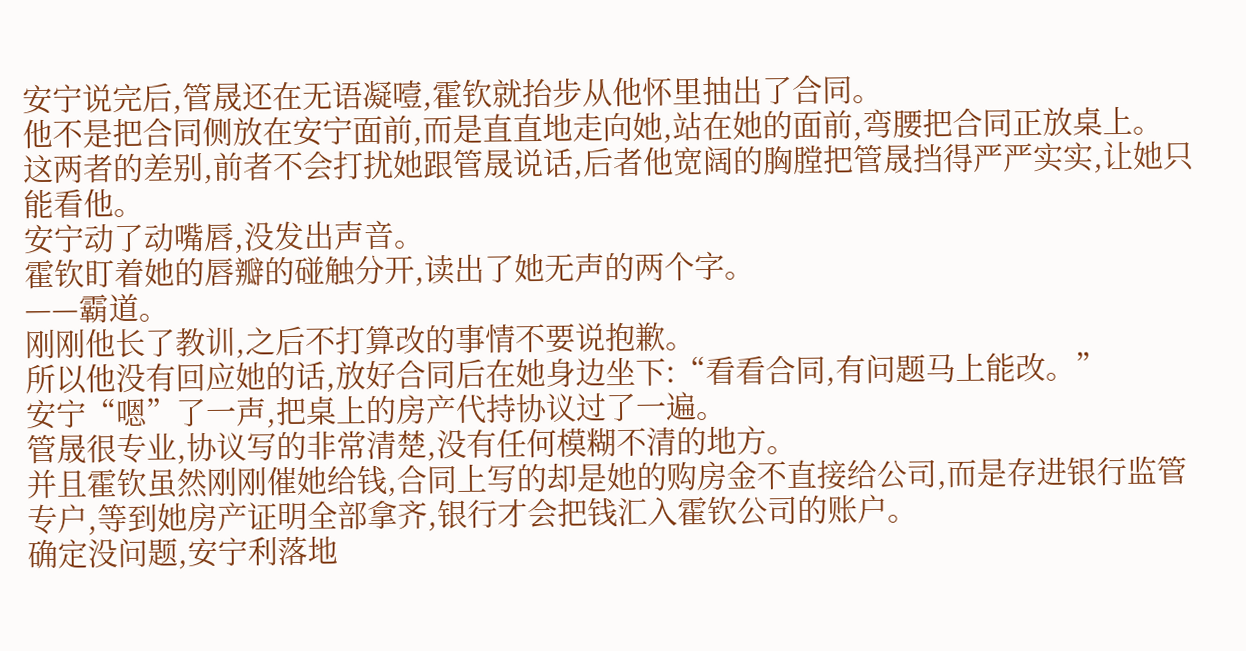安宁说完后,管晟还在无语凝噎,霍钦就抬步从他怀里抽出了合同。
他不是把合同侧放在安宁面前,而是直直地走向她,站在她的面前,弯腰把合同正放桌上。
这两者的差别,前者不会打扰她跟管晟说话,后者他宽阔的胸膛把管晟挡得严严实实,让她只能看他。
安宁动了动嘴唇,没发出声音。
霍钦盯着她的唇瓣的碰触分开,读出了她无声的两个字。
——霸道。
刚刚他长了教训,之后不打算改的事情不要说抱歉。
所以他没有回应她的话,放好合同后在她身边坐下:“看看合同,有问题马上能改。”
安宁“嗯”了一声,把桌上的房产代持协议过了一遍。
管晟很专业,协议写的非常清楚,没有任何模糊不清的地方。
并且霍钦虽然刚刚催她给钱,合同上写的却是她的购房金不直接给公司,而是存进银行监管专户,等到她房产证明全部拿齐,银行才会把钱汇入霍钦公司的账户。
确定没问题,安宁利落地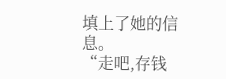填上了她的信息。
“走吧,存钱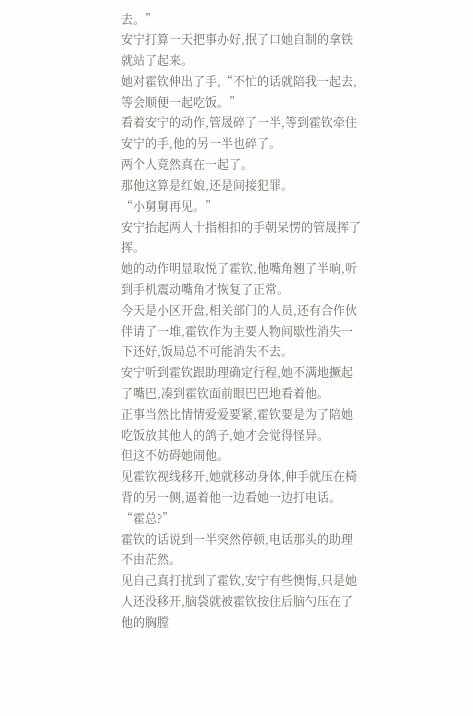去。”
安宁打算一天把事办好,抿了口她自制的拿铁就站了起来。
她对霍钦伸出了手,“不忙的话就陪我一起去,等会顺便一起吃饭。”
看着安宁的动作,管晟碎了一半,等到霍钦牵住安宁的手,他的另一半也碎了。
两个人竟然真在一起了。
那他这算是红娘,还是间接犯罪。
“小舅舅再见。”
安宁抬起两人十指相扣的手朝呆愣的管晟挥了挥。
她的动作明显取悦了霍钦,他嘴角翘了半晌,听到手机震动嘴角才恢复了正常。
今天是小区开盘,相关部门的人员,还有合作伙伴请了一堆,霍钦作为主要人物间歇性消失一下还好,饭局总不可能消失不去。
安宁听到霍钦跟助理确定行程,她不满地撅起了嘴巴,凑到霍钦面前眼巴巴地看着他。
正事当然比情情爱爱要紧,霍钦要是为了陪她吃饭放其他人的鸽子,她才会觉得怪异。
但这不妨碍她闹他。
见霍钦视线移开,她就移动身体,伸手就压在椅背的另一侧,逼着他一边看她一边打电话。
“霍总?”
霍钦的话说到一半突然停顿,电话那头的助理不由茫然。
见自己真打扰到了霍钦,安宁有些懊悔,只是她人还没移开,脑袋就被霍钦按住后脑勺压在了他的胸膛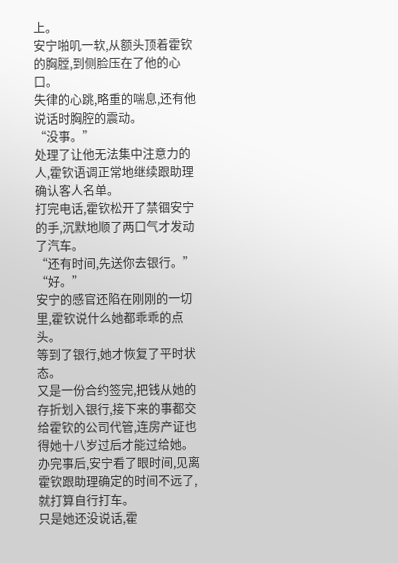上。
安宁啪叽一软,从额头顶着霍钦的胸膛,到侧脸压在了他的心口。
失律的心跳,略重的喘息,还有他说话时胸腔的震动。
“没事。”
处理了让他无法集中注意力的人,霍钦语调正常地继续跟助理确认客人名单。
打完电话,霍钦松开了禁锢安宁的手,沉默地顺了两口气才发动了汽车。
“还有时间,先送你去银行。”
“好。”
安宁的感官还陷在刚刚的一切里,霍钦说什么她都乖乖的点头。
等到了银行,她才恢复了平时状态。
又是一份合约签完,把钱从她的存折划入银行,接下来的事都交给霍钦的公司代管,连房产证也得她十八岁过后才能过给她。
办完事后,安宁看了眼时间,见离霍钦跟助理确定的时间不远了,就打算自行打车。
只是她还没说话,霍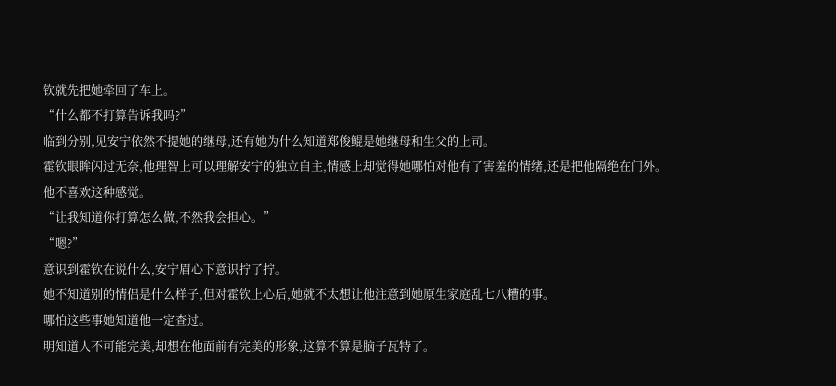钦就先把她牵回了车上。
“什么都不打算告诉我吗?”
临到分别,见安宁依然不提她的继母,还有她为什么知道郑俊鲲是她继母和生父的上司。
霍钦眼眸闪过无奈,他理智上可以理解安宁的独立自主,情感上却觉得她哪怕对他有了害羞的情绪,还是把他隔绝在门外。
他不喜欢这种感觉。
“让我知道你打算怎么做,不然我会担心。”
“嗯?”
意识到霍钦在说什么,安宁眉心下意识拧了拧。
她不知道别的情侣是什么样子,但对霍钦上心后,她就不太想让他注意到她原生家庭乱七八糟的事。
哪怕这些事她知道他一定查过。
明知道人不可能完美,却想在他面前有完美的形象,这算不算是脑子瓦特了。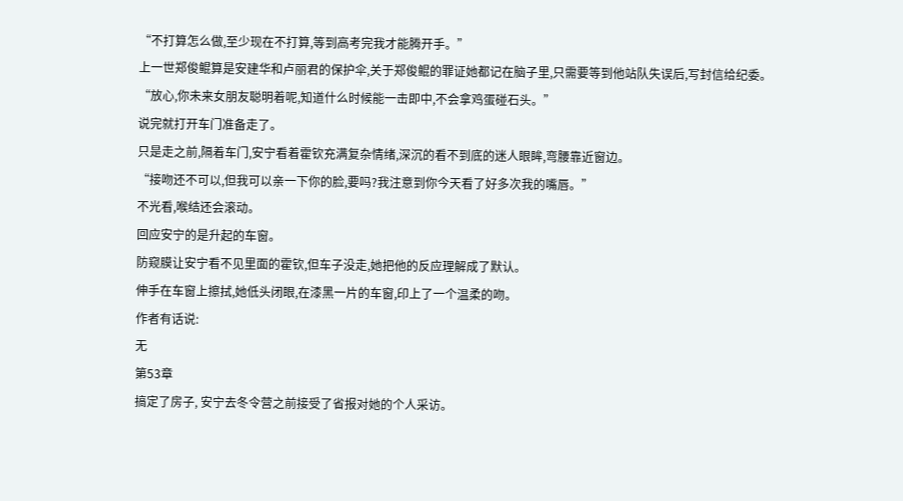“不打算怎么做,至少现在不打算,等到高考完我才能腾开手。”
上一世郑俊鲲算是安建华和卢丽君的保护伞,关于郑俊鲲的罪证她都记在脑子里,只需要等到他站队失误后,写封信给纪委。
“放心,你未来女朋友聪明着呢,知道什么时候能一击即中,不会拿鸡蛋碰石头。”
说完就打开车门准备走了。
只是走之前,隔着车门,安宁看着霍钦充满复杂情绪,深沉的看不到底的迷人眼眸,弯腰靠近窗边。
“接吻还不可以,但我可以亲一下你的脸,要吗?我注意到你今天看了好多次我的嘴唇。”
不光看,喉结还会滚动。
回应安宁的是升起的车窗。
防窥膜让安宁看不见里面的霍钦,但车子没走,她把他的反应理解成了默认。
伸手在车窗上擦拭,她低头闭眼,在漆黑一片的车窗,印上了一个温柔的吻。
作者有话说:
无
第53章
搞定了房子, 安宁去冬令营之前接受了省报对她的个人采访。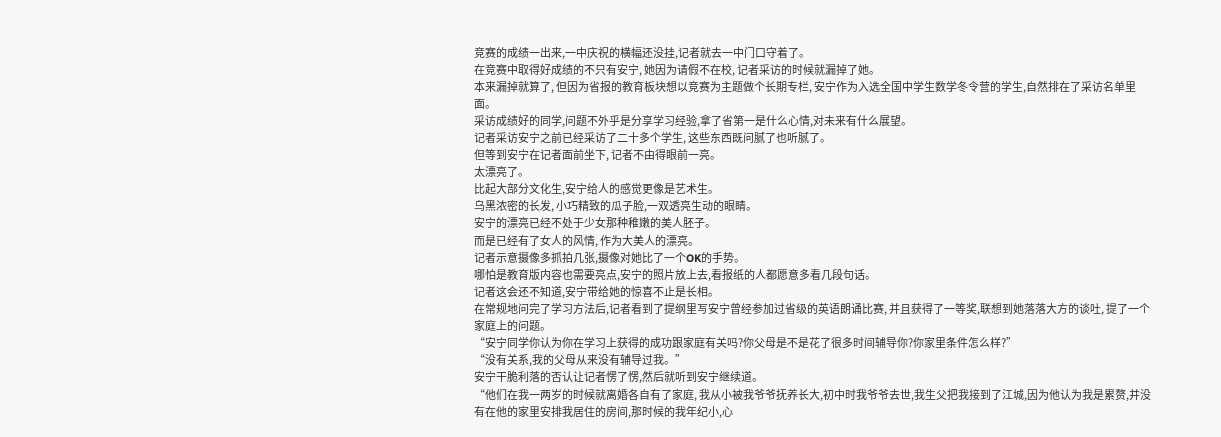竞赛的成绩一出来,一中庆祝的横幅还没挂,记者就去一中门口守着了。
在竞赛中取得好成绩的不只有安宁, 她因为请假不在校, 记者采访的时候就漏掉了她。
本来漏掉就算了, 但因为省报的教育板块想以竞赛为主题做个长期专栏, 安宁作为入选全国中学生数学冬令营的学生,自然排在了采访名单里面。
采访成绩好的同学,问题不外乎是分享学习经验,拿了省第一是什么心情,对未来有什么展望。
记者采访安宁之前已经采访了二十多个学生, 这些东西既问腻了也听腻了。
但等到安宁在记者面前坐下, 记者不由得眼前一亮。
太漂亮了。
比起大部分文化生,安宁给人的感觉更像是艺术生。
乌黑浓密的长发, 小巧精致的瓜子脸,一双透亮生动的眼睛。
安宁的漂亮已经不处于少女那种稚嫩的美人胚子。
而是已经有了女人的风情, 作为大美人的漂亮。
记者示意摄像多抓拍几张,摄像对她比了一个OK的手势。
哪怕是教育版内容也需要亮点,安宁的照片放上去,看报纸的人都愿意多看几段句话。
记者这会还不知道,安宁带给她的惊喜不止是长相。
在常规地问完了学习方法后,记者看到了提纲里写安宁曾经参加过省级的英语朗诵比赛, 并且获得了一等奖,联想到她落落大方的谈吐, 提了一个家庭上的问题。
“安宁同学你认为你在学习上获得的成功跟家庭有关吗?你父母是不是花了很多时间辅导你?你家里条件怎么样?”
“没有关系,我的父母从来没有辅导过我。”
安宁干脆利落的否认让记者愣了愣,然后就听到安宁继续道。
“他们在我一两岁的时候就离婚各自有了家庭, 我从小被我爷爷抚养长大,初中时我爷爷去世,我生父把我接到了江城,因为他认为我是累赘,并没有在他的家里安排我居住的房间,那时候的我年纪小,心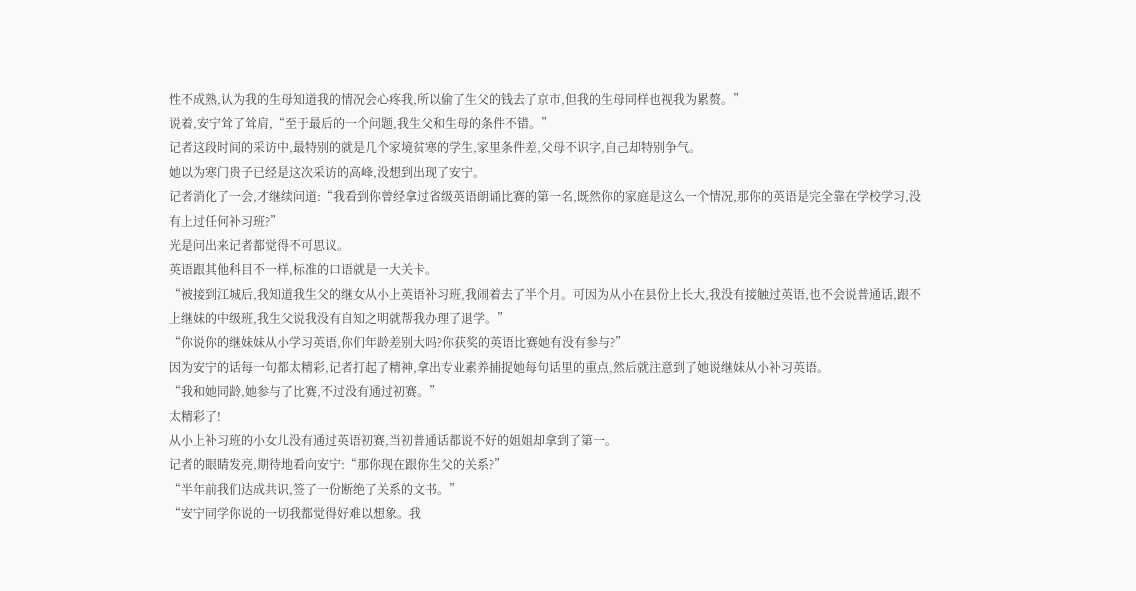性不成熟,认为我的生母知道我的情况会心疼我,所以偷了生父的钱去了京市,但我的生母同样也视我为累赘。”
说着,安宁耸了耸肩,“至于最后的一个问题,我生父和生母的条件不错。”
记者这段时间的采访中,最特别的就是几个家境贫寒的学生,家里条件差,父母不识字,自己却特别争气。
她以为寒门贵子已经是这次采访的高峰,没想到出现了安宁。
记者消化了一会,才继续问道:“我看到你曾经拿过省级英语朗诵比赛的第一名,既然你的家庭是这么一个情况,那你的英语是完全靠在学校学习,没有上过任何补习班?”
光是问出来记者都觉得不可思议。
英语跟其他科目不一样,标准的口语就是一大关卡。
“被接到江城后,我知道我生父的继女从小上英语补习班,我闹着去了半个月。可因为从小在县份上长大,我没有接触过英语,也不会说普通话,跟不上继妹的中级班,我生父说我没有自知之明就帮我办理了退学。”
“你说你的继妹妹从小学习英语,你们年龄差别大吗?你获奖的英语比赛她有没有参与?”
因为安宁的话每一句都太精彩,记者打起了精神,拿出专业素养捕捉她每句话里的重点,然后就注意到了她说继妹从小补习英语。
“我和她同龄,她参与了比赛,不过没有通过初赛。”
太精彩了!
从小上补习班的小女儿没有通过英语初赛,当初普通话都说不好的姐姐却拿到了第一。
记者的眼睛发亮,期待地看向安宁:“那你现在跟你生父的关系?”
“半年前我们达成共识,签了一份断绝了关系的文书。”
“安宁同学你说的一切我都觉得好难以想象。我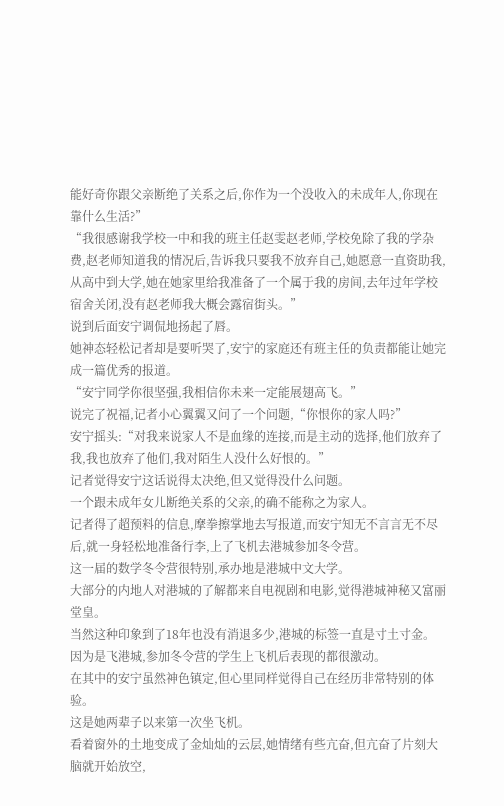能好奇你跟父亲断绝了关系之后,你作为一个没收入的未成年人,你现在靠什么生活?”
“我很感谢我学校一中和我的班主任赵雯赵老师,学校免除了我的学杂费,赵老师知道我的情况后,告诉我只要我不放弃自己,她愿意一直资助我,从高中到大学,她在她家里给我准备了一个属于我的房间,去年过年学校宿舍关闭,没有赵老师我大概会露宿街头。”
说到后面安宁调侃地扬起了唇。
她神态轻松记者却是要听哭了,安宁的家庭还有班主任的负责都能让她完成一篇优秀的报道。
“安宁同学你很坚强,我相信你未来一定能展翅高飞。”
说完了祝福,记者小心翼翼又问了一个问题,“你恨你的家人吗?”
安宁摇头:“对我来说家人不是血缘的连接,而是主动的选择,他们放弃了我,我也放弃了他们,我对陌生人没什么好恨的。”
记者觉得安宁这话说得太决绝,但又觉得没什么问题。
一个跟未成年女儿断绝关系的父亲,的确不能称之为家人。
记者得了超预料的信息,摩拳擦掌地去写报道,而安宁知无不言言无不尽后,就一身轻松地准备行李,上了飞机去港城参加冬令营。
这一届的数学冬令营很特别,承办地是港城中文大学。
大部分的内地人对港城的了解都来自电视剧和电影,觉得港城神秘又富丽堂皇。
当然这种印象到了18年也没有消退多少,港城的标签一直是寸土寸金。
因为是飞港城,参加冬令营的学生上飞机后表现的都很激动。
在其中的安宁虽然神色镇定,但心里同样觉得自己在经历非常特别的体验。
这是她两辈子以来第一次坐飞机。
看着窗外的土地变成了金灿灿的云层,她情绪有些亢奋,但亢奋了片刻大脑就开始放空,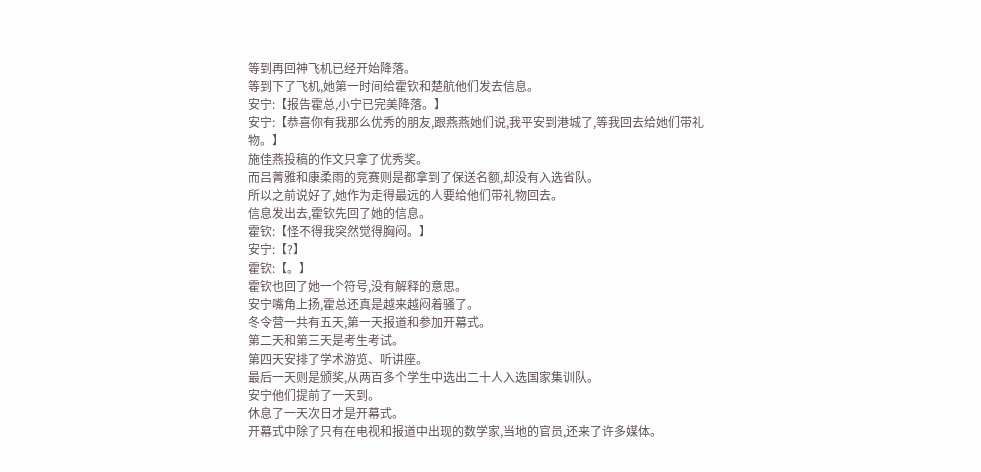等到再回神飞机已经开始降落。
等到下了飞机,她第一时间给霍钦和楚航他们发去信息。
安宁:【报告霍总,小宁已完美降落。】
安宁:【恭喜你有我那么优秀的朋友,跟燕燕她们说,我平安到港城了,等我回去给她们带礼物。】
施佳燕投稿的作文只拿了优秀奖。
而吕菁雅和康柔雨的竞赛则是都拿到了保送名额,却没有入选省队。
所以之前说好了,她作为走得最远的人要给他们带礼物回去。
信息发出去,霍钦先回了她的信息。
霍钦:【怪不得我突然觉得胸闷。】
安宁:【?】
霍钦:【。】
霍钦也回了她一个符号,没有解释的意思。
安宁嘴角上扬,霍总还真是越来越闷着骚了。
冬令营一共有五天,第一天报道和参加开幕式。
第二天和第三天是考生考试。
第四天安排了学术游览、听讲座。
最后一天则是颁奖,从两百多个学生中选出二十人入选国家集训队。
安宁他们提前了一天到。
休息了一天次日才是开幕式。
开幕式中除了只有在电视和报道中出现的数学家,当地的官员,还来了许多媒体。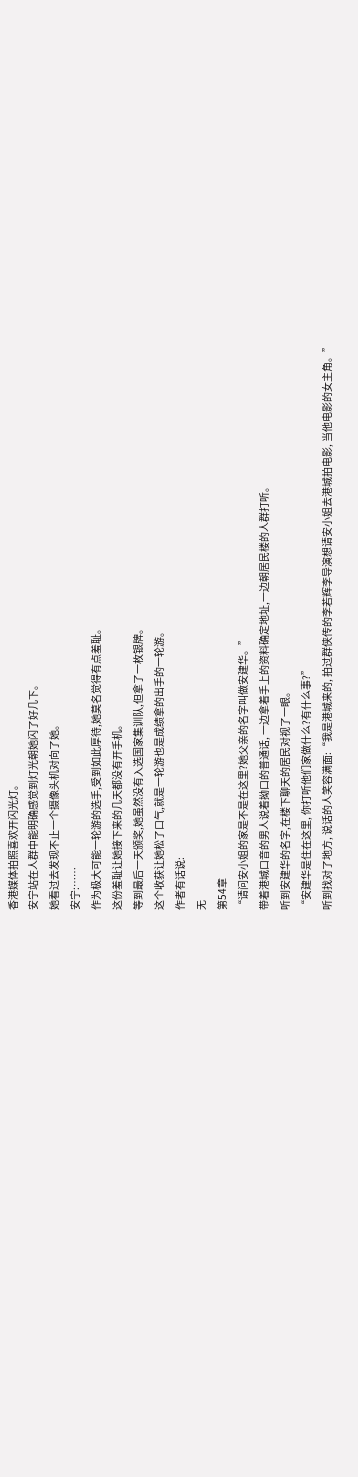香港媒体拍照喜欢开闪光灯。
安宁站在人群中能明确感觉到灯光朝她闪了好几下。
她看过去发现不止一个摄像头机对向了她。
安宁:……
作为极大可能一轮游的选手,受到如此厚待,她莫名觉得有点羞耻。
这份羞耻让她接下来的几天都没有开手机。
等到最后一天颁奖,她虽然没有入选国家集训队,但拿了一枚银牌。
这个收获让她松了口气,就是一轮游也是成绩拿的出手的一轮游。
作者有话说:
无
第54章
“请问安小姐的家是不是在这里?她父亲的名字叫做安建华。”
带着港城口音的男人说着拗口的普通话, 一边拿着手上的资料确定地址,一边朝居民楼的人群打听。
听到安建华的名字,在楼下聊天的居民对视了一眼。
“安建华是住在这里, 你打听他们家做什么?有什么事?”
听到找对了地方, 说话的人笑容满面:“我是港城来的, 拍过群侠传的李若辉李导演想请安小姐去港城拍电影, 当他电影的女主角。”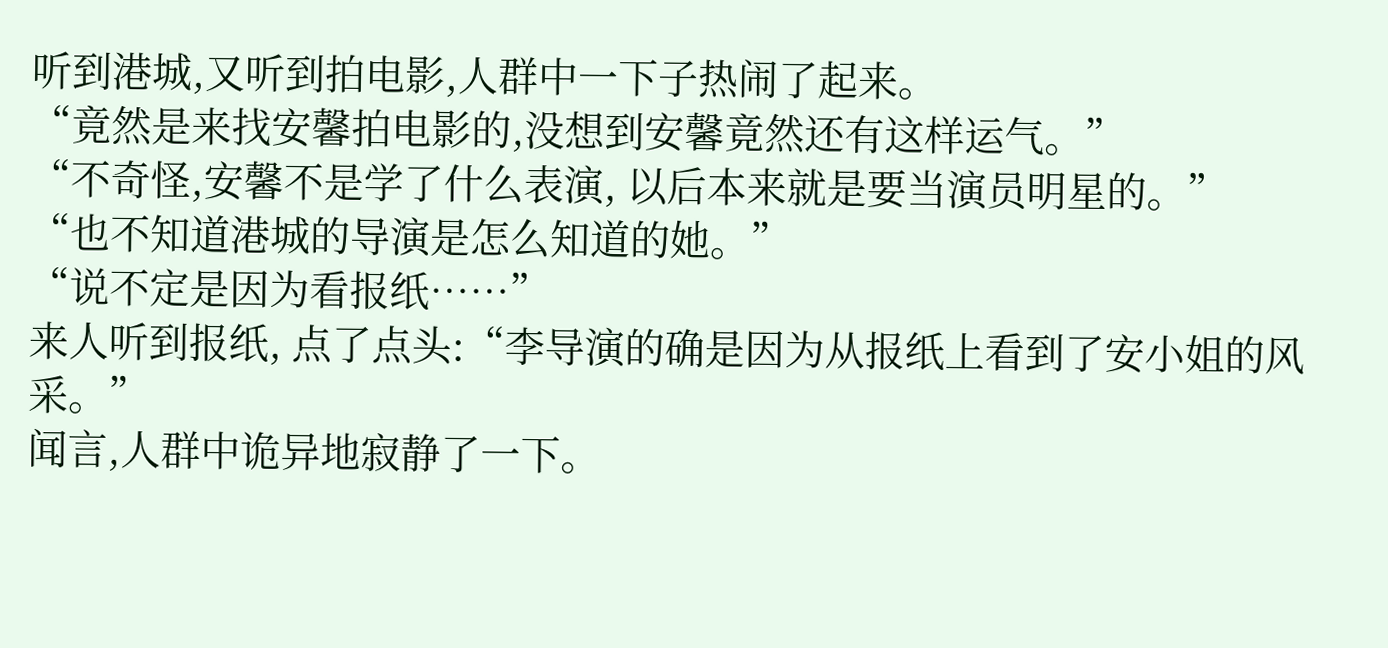听到港城,又听到拍电影,人群中一下子热闹了起来。
“竟然是来找安馨拍电影的,没想到安馨竟然还有这样运气。”
“不奇怪,安馨不是学了什么表演, 以后本来就是要当演员明星的。”
“也不知道港城的导演是怎么知道的她。”
“说不定是因为看报纸……”
来人听到报纸, 点了点头:“李导演的确是因为从报纸上看到了安小姐的风采。”
闻言,人群中诡异地寂静了一下。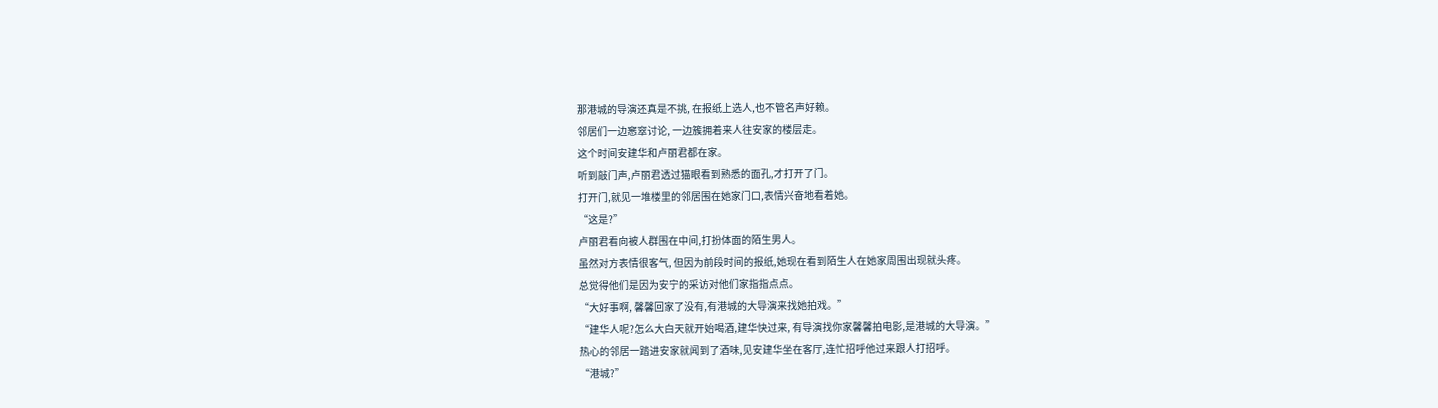那港城的导演还真是不挑, 在报纸上选人,也不管名声好赖。
邻居们一边窸窣讨论, 一边簇拥着来人往安家的楼层走。
这个时间安建华和卢丽君都在家。
听到敲门声,卢丽君透过猫眼看到熟悉的面孔,才打开了门。
打开门,就见一堆楼里的邻居围在她家门口,表情兴奋地看着她。
“这是?”
卢丽君看向被人群围在中间,打扮体面的陌生男人。
虽然对方表情很客气, 但因为前段时间的报纸,她现在看到陌生人在她家周围出现就头疼。
总觉得他们是因为安宁的采访对他们家指指点点。
“大好事啊, 馨馨回家了没有,有港城的大导演来找她拍戏。”
“建华人呢?怎么大白天就开始喝酒,建华快过来, 有导演找你家馨馨拍电影,是港城的大导演。”
热心的邻居一踏进安家就闻到了酒味,见安建华坐在客厅,连忙招呼他过来跟人打招呼。
“港城?”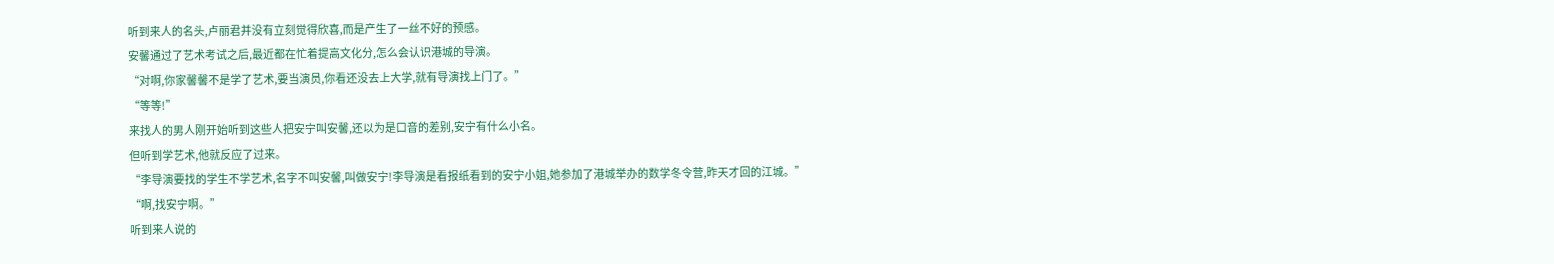听到来人的名头,卢丽君并没有立刻觉得欣喜,而是产生了一丝不好的预感。
安馨通过了艺术考试之后,最近都在忙着提高文化分,怎么会认识港城的导演。
“对啊,你家馨馨不是学了艺术,要当演员,你看还没去上大学,就有导演找上门了。”
“等等!”
来找人的男人刚开始听到这些人把安宁叫安馨,还以为是口音的差别,安宁有什么小名。
但听到学艺术,他就反应了过来。
“李导演要找的学生不学艺术,名字不叫安馨,叫做安宁!李导演是看报纸看到的安宁小姐,她参加了港城举办的数学冬令营,昨天才回的江城。”
“啊,找安宁啊。”
听到来人说的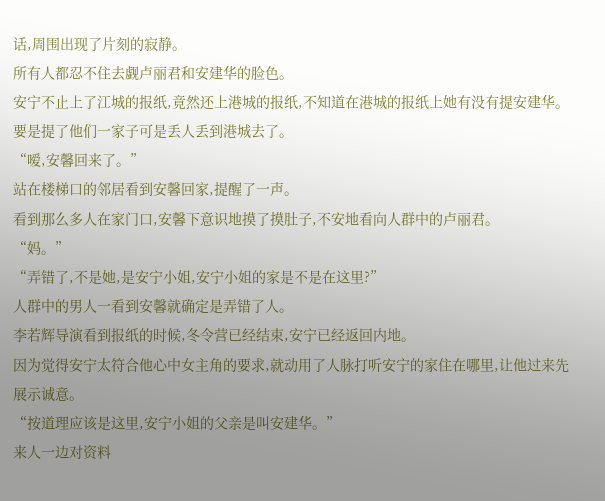话,周围出现了片刻的寂静。
所有人都忍不住去觑卢丽君和安建华的脸色。
安宁不止上了江城的报纸,竟然还上港城的报纸,不知道在港城的报纸上她有没有提安建华。
要是提了他们一家子可是丢人丢到港城去了。
“嗳,安馨回来了。”
站在楼梯口的邻居看到安馨回家,提醒了一声。
看到那么多人在家门口,安馨下意识地摸了摸肚子,不安地看向人群中的卢丽君。
“妈。”
“弄错了,不是她,是安宁小姐,安宁小姐的家是不是在这里?”
人群中的男人一看到安馨就确定是弄错了人。
李若辉导演看到报纸的时候,冬令营已经结束,安宁已经返回内地。
因为觉得安宁太符合他心中女主角的要求,就动用了人脉打听安宁的家住在哪里,让他过来先展示诚意。
“按道理应该是这里,安宁小姐的父亲是叫安建华。”
来人一边对资料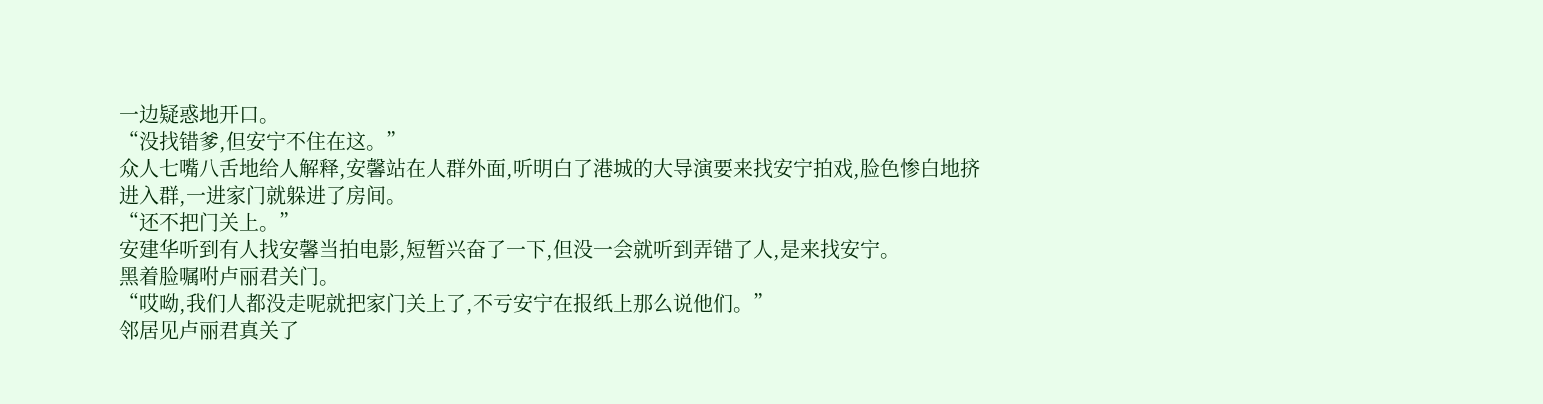一边疑惑地开口。
“没找错爹,但安宁不住在这。”
众人七嘴八舌地给人解释,安馨站在人群外面,听明白了港城的大导演要来找安宁拍戏,脸色惨白地挤进入群,一进家门就躲进了房间。
“还不把门关上。”
安建华听到有人找安馨当拍电影,短暂兴奋了一下,但没一会就听到弄错了人,是来找安宁。
黑着脸嘱咐卢丽君关门。
“哎呦,我们人都没走呢就把家门关上了,不亏安宁在报纸上那么说他们。”
邻居见卢丽君真关了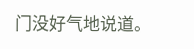门没好气地说道。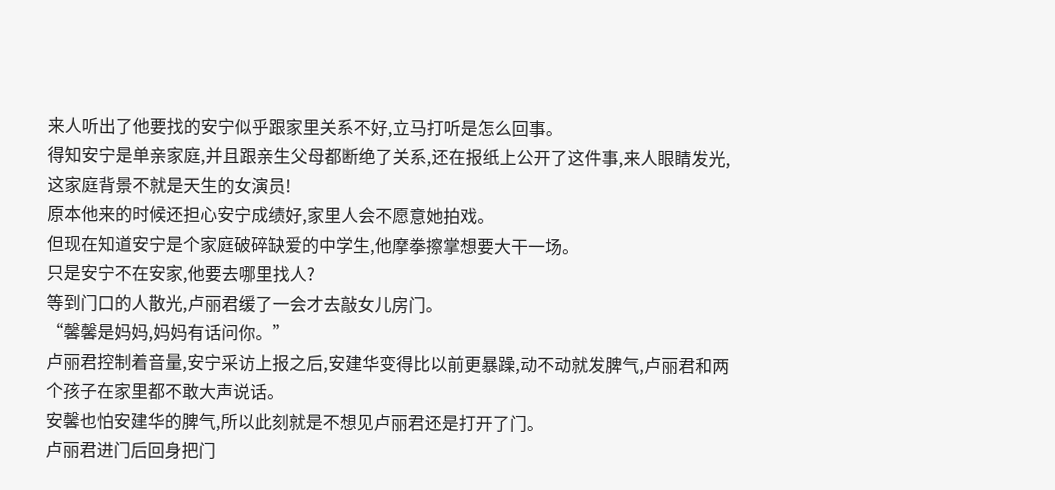来人听出了他要找的安宁似乎跟家里关系不好,立马打听是怎么回事。
得知安宁是单亲家庭,并且跟亲生父母都断绝了关系,还在报纸上公开了这件事,来人眼睛发光,这家庭背景不就是天生的女演员!
原本他来的时候还担心安宁成绩好,家里人会不愿意她拍戏。
但现在知道安宁是个家庭破碎缺爱的中学生,他摩拳擦掌想要大干一场。
只是安宁不在安家,他要去哪里找人?
等到门口的人散光,卢丽君缓了一会才去敲女儿房门。
“馨馨是妈妈,妈妈有话问你。”
卢丽君控制着音量,安宁采访上报之后,安建华变得比以前更暴躁,动不动就发脾气,卢丽君和两个孩子在家里都不敢大声说话。
安馨也怕安建华的脾气,所以此刻就是不想见卢丽君还是打开了门。
卢丽君进门后回身把门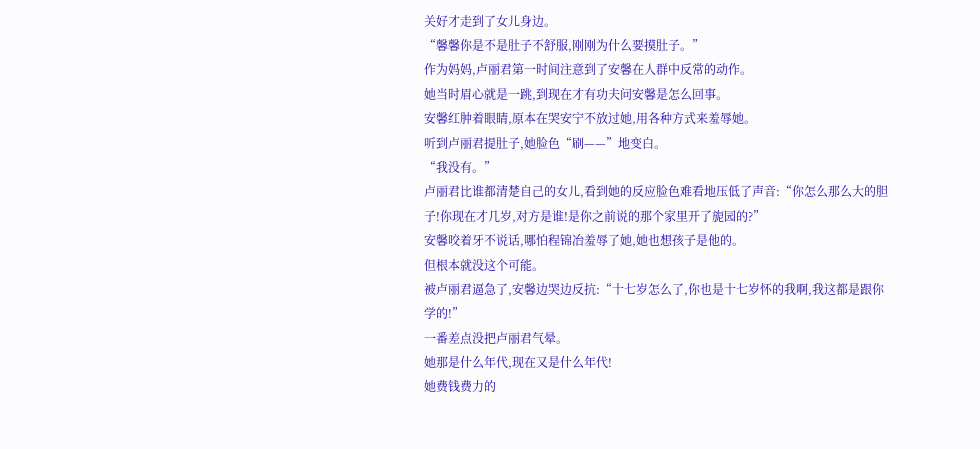关好才走到了女儿身边。
“馨馨你是不是肚子不舒服,刚刚为什么要摸肚子。”
作为妈妈,卢丽君第一时间注意到了安馨在人群中反常的动作。
她当时眉心就是一跳,到现在才有功夫问安馨是怎么回事。
安馨红肿着眼睛,原本在哭安宁不放过她,用各种方式来羞辱她。
听到卢丽君提肚子,她脸色“刷——”地变白。
“我没有。”
卢丽君比谁都清楚自己的女儿,看到她的反应脸色难看地压低了声音:“你怎么那么大的胆子!你现在才几岁,对方是谁!是你之前说的那个家里开了旎园的?”
安馨咬着牙不说话,哪怕程锦冶羞辱了她,她也想孩子是他的。
但根本就没这个可能。
被卢丽君逼急了,安馨边哭边反抗:“十七岁怎么了,你也是十七岁怀的我啊,我这都是跟你学的!”
一番差点没把卢丽君气晕。
她那是什么年代,现在又是什么年代!
她费钱费力的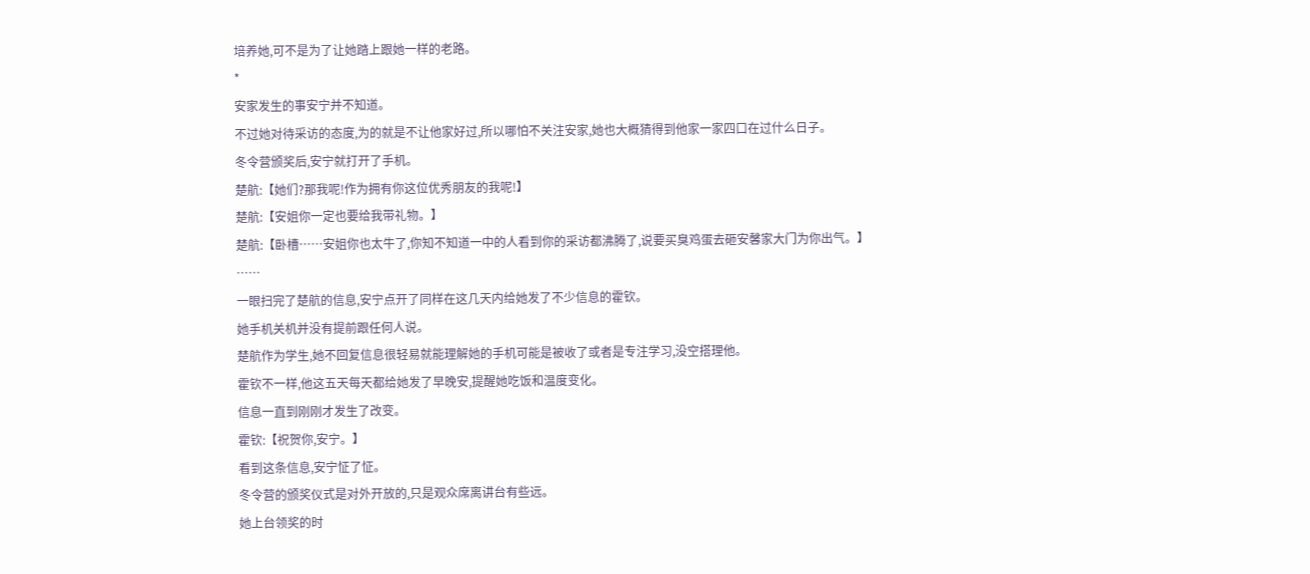培养她,可不是为了让她踏上跟她一样的老路。
*
安家发生的事安宁并不知道。
不过她对待采访的态度,为的就是不让他家好过,所以哪怕不关注安家,她也大概猜得到他家一家四口在过什么日子。
冬令营颁奖后,安宁就打开了手机。
楚航:【她们?那我呢!作为拥有你这位优秀朋友的我呢!】
楚航:【安姐你一定也要给我带礼物。】
楚航:【卧槽……安姐你也太牛了,你知不知道一中的人看到你的采访都沸腾了,说要买臭鸡蛋去砸安馨家大门为你出气。】
……
一眼扫完了楚航的信息,安宁点开了同样在这几天内给她发了不少信息的霍钦。
她手机关机并没有提前跟任何人说。
楚航作为学生,她不回复信息很轻易就能理解她的手机可能是被收了或者是专注学习,没空搭理他。
霍钦不一样,他这五天每天都给她发了早晚安,提醒她吃饭和温度变化。
信息一直到刚刚才发生了改变。
霍钦:【祝贺你,安宁。】
看到这条信息,安宁怔了怔。
冬令营的颁奖仪式是对外开放的,只是观众席离讲台有些远。
她上台领奖的时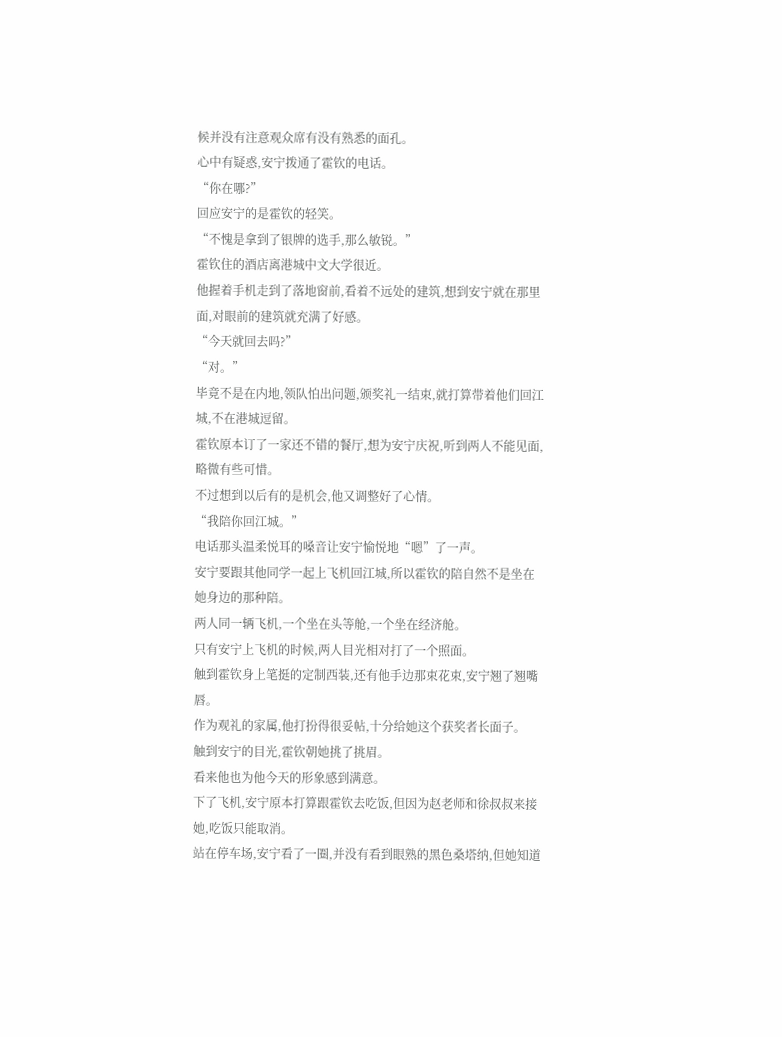候并没有注意观众席有没有熟悉的面孔。
心中有疑惑,安宁拨通了霍钦的电话。
“你在哪?”
回应安宁的是霍钦的轻笑。
“不愧是拿到了银牌的选手,那么敏锐。”
霍钦住的酒店离港城中文大学很近。
他握着手机走到了落地窗前,看着不远处的建筑,想到安宁就在那里面,对眼前的建筑就充满了好感。
“今天就回去吗?”
“对。”
毕竟不是在内地,领队怕出问题,颁奖礼一结束,就打算带着他们回江城,不在港城逗留。
霍钦原本订了一家还不错的餐厅,想为安宁庆祝,听到两人不能见面,略微有些可惜。
不过想到以后有的是机会,他又调整好了心情。
“我陪你回江城。”
电话那头温柔悦耳的嗓音让安宁愉悦地“嗯”了一声。
安宁要跟其他同学一起上飞机回江城,所以霍钦的陪自然不是坐在她身边的那种陪。
两人同一辆飞机,一个坐在头等舱,一个坐在经济舱。
只有安宁上飞机的时候,两人目光相对打了一个照面。
触到霍钦身上笔挺的定制西装,还有他手边那束花束,安宁翘了翘嘴唇。
作为观礼的家属,他打扮得很妥帖,十分给她这个获奖者长面子。
触到安宁的目光,霍钦朝她挑了挑眉。
看来他也为他今天的形象感到满意。
下了飞机,安宁原本打算跟霍钦去吃饭,但因为赵老师和徐叔叔来接她,吃饭只能取消。
站在停车场,安宁看了一圈,并没有看到眼熟的黑色桑塔纳,但她知道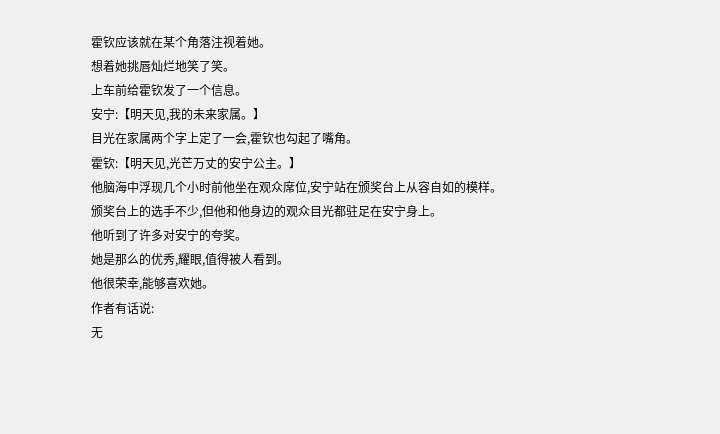霍钦应该就在某个角落注视着她。
想着她挑唇灿烂地笑了笑。
上车前给霍钦发了一个信息。
安宁:【明天见,我的未来家属。】
目光在家属两个字上定了一会,霍钦也勾起了嘴角。
霍钦:【明天见,光芒万丈的安宁公主。】
他脑海中浮现几个小时前他坐在观众席位,安宁站在颁奖台上从容自如的模样。
颁奖台上的选手不少,但他和他身边的观众目光都驻足在安宁身上。
他听到了许多对安宁的夸奖。
她是那么的优秀,耀眼,值得被人看到。
他很荣幸,能够喜欢她。
作者有话说:
无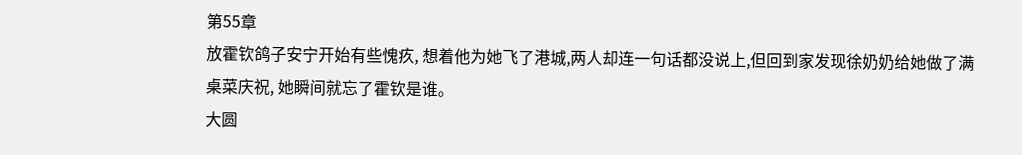第55章
放霍钦鸽子安宁开始有些愧疚, 想着他为她飞了港城,两人却连一句话都没说上,但回到家发现徐奶奶给她做了满桌菜庆祝, 她瞬间就忘了霍钦是谁。
大圆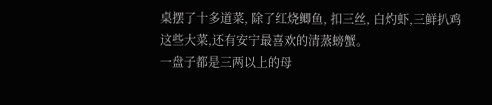桌摆了十多道菜, 除了红烧鲫鱼, 扣三丝, 白灼虾,三鲜扒鸡这些大菜,还有安宁最喜欢的清蒸螃蟹。
一盘子都是三两以上的母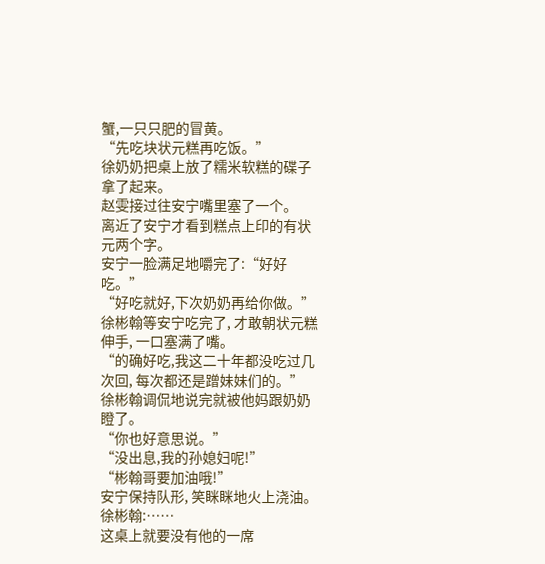蟹,一只只肥的冒黄。
“先吃块状元糕再吃饭。”
徐奶奶把桌上放了糯米软糕的碟子拿了起来。
赵雯接过往安宁嘴里塞了一个。
离近了安宁才看到糕点上印的有状元两个字。
安宁一脸满足地嚼完了:“好好吃。”
“好吃就好,下次奶奶再给你做。”
徐彬翰等安宁吃完了, 才敢朝状元糕伸手, 一口塞满了嘴。
“的确好吃,我这二十年都没吃过几次回, 每次都还是蹭妹妹们的。”
徐彬翰调侃地说完就被他妈跟奶奶瞪了。
“你也好意思说。”
“没出息,我的孙媳妇呢!”
“彬翰哥要加油哦!”
安宁保持队形, 笑眯眯地火上浇油。
徐彬翰:……
这桌上就要没有他的一席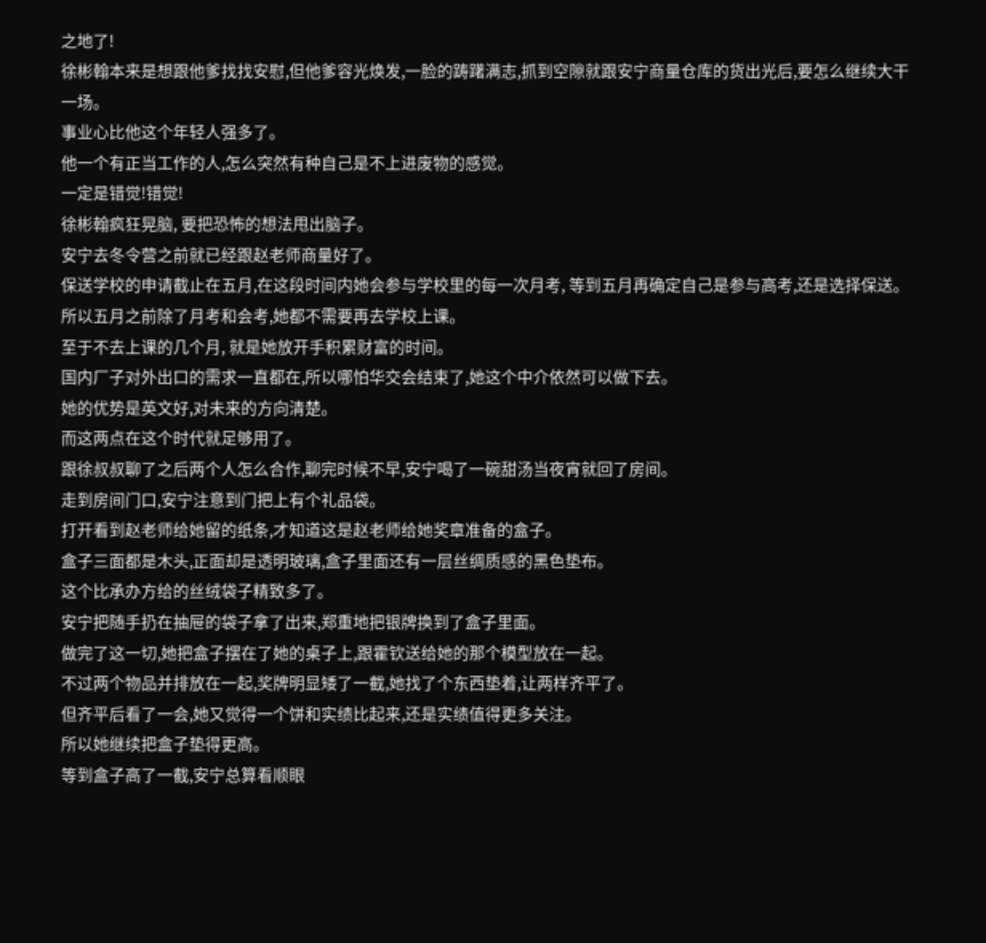之地了!
徐彬翰本来是想跟他爹找找安慰,但他爹容光焕发,一脸的踌躇满志,抓到空隙就跟安宁商量仓库的货出光后,要怎么继续大干一场。
事业心比他这个年轻人强多了。
他一个有正当工作的人,怎么突然有种自己是不上进废物的感觉。
一定是错觉!错觉!
徐彬翰疯狂晃脑, 要把恐怖的想法甩出脑子。
安宁去冬令营之前就已经跟赵老师商量好了。
保送学校的申请截止在五月,在这段时间内她会参与学校里的每一次月考, 等到五月再确定自己是参与高考,还是选择保送。
所以五月之前除了月考和会考,她都不需要再去学校上课。
至于不去上课的几个月, 就是她放开手积累财富的时间。
国内厂子对外出口的需求一直都在,所以哪怕华交会结束了,她这个中介依然可以做下去。
她的优势是英文好,对未来的方向清楚。
而这两点在这个时代就足够用了。
跟徐叔叔聊了之后两个人怎么合作,聊完时候不早,安宁喝了一碗甜汤当夜宵就回了房间。
走到房间门口,安宁注意到门把上有个礼品袋。
打开看到赵老师给她留的纸条,才知道这是赵老师给她奖章准备的盒子。
盒子三面都是木头,正面却是透明玻璃,盒子里面还有一层丝绸质感的黑色垫布。
这个比承办方给的丝绒袋子精致多了。
安宁把随手扔在抽屉的袋子拿了出来,郑重地把银牌换到了盒子里面。
做完了这一切,她把盒子摆在了她的桌子上,跟霍钦送给她的那个模型放在一起。
不过两个物品并排放在一起,奖牌明显矮了一截,她找了个东西垫着,让两样齐平了。
但齐平后看了一会,她又觉得一个饼和实绩比起来,还是实绩值得更多关注。
所以她继续把盒子垫得更高。
等到盒子高了一截,安宁总算看顺眼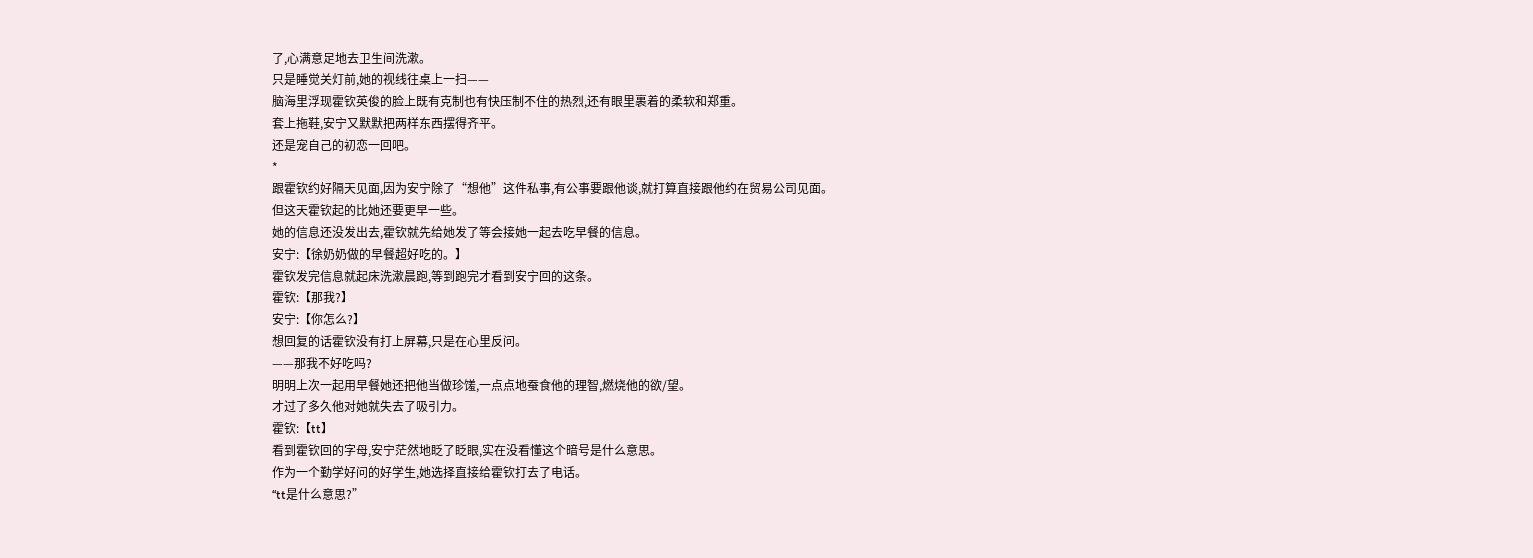了,心满意足地去卫生间洗漱。
只是睡觉关灯前,她的视线往桌上一扫——
脑海里浮现霍钦英俊的脸上既有克制也有快压制不住的热烈,还有眼里裹着的柔软和郑重。
套上拖鞋,安宁又默默把两样东西摆得齐平。
还是宠自己的初恋一回吧。
*
跟霍钦约好隔天见面,因为安宁除了“想他”这件私事,有公事要跟他谈,就打算直接跟他约在贸易公司见面。
但这天霍钦起的比她还要更早一些。
她的信息还没发出去,霍钦就先给她发了等会接她一起去吃早餐的信息。
安宁:【徐奶奶做的早餐超好吃的。】
霍钦发完信息就起床洗漱晨跑,等到跑完才看到安宁回的这条。
霍钦:【那我?】
安宁:【你怎么?】
想回复的话霍钦没有打上屏幕,只是在心里反问。
——那我不好吃吗?
明明上次一起用早餐她还把他当做珍馐,一点点地蚕食他的理智,燃烧他的欲/望。
才过了多久他对她就失去了吸引力。
霍钦:【tt】
看到霍钦回的字母,安宁茫然地眨了眨眼,实在没看懂这个暗号是什么意思。
作为一个勤学好问的好学生,她选择直接给霍钦打去了电话。
“tt是什么意思?”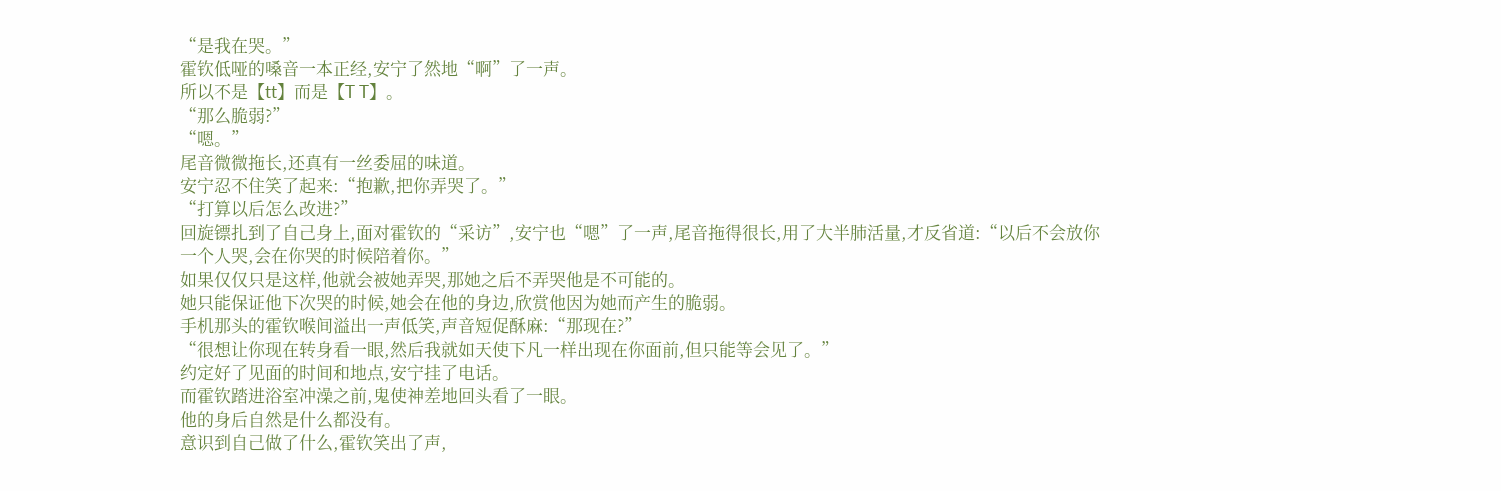“是我在哭。”
霍钦低哑的嗓音一本正经,安宁了然地“啊”了一声。
所以不是【tt】而是【T T】。
“那么脆弱?”
“嗯。”
尾音微微拖长,还真有一丝委屈的味道。
安宁忍不住笑了起来:“抱歉,把你弄哭了。”
“打算以后怎么改进?”
回旋镖扎到了自己身上,面对霍钦的“采访”,安宁也“嗯”了一声,尾音拖得很长,用了大半肺活量,才反省道:“以后不会放你一个人哭,会在你哭的时候陪着你。”
如果仅仅只是这样,他就会被她弄哭,那她之后不弄哭他是不可能的。
她只能保证他下次哭的时候,她会在他的身边,欣赏他因为她而产生的脆弱。
手机那头的霍钦喉间溢出一声低笑,声音短促酥麻:“那现在?”
“很想让你现在转身看一眼,然后我就如天使下凡一样出现在你面前,但只能等会见了。”
约定好了见面的时间和地点,安宁挂了电话。
而霍钦踏进浴室冲澡之前,鬼使神差地回头看了一眼。
他的身后自然是什么都没有。
意识到自己做了什么,霍钦笑出了声,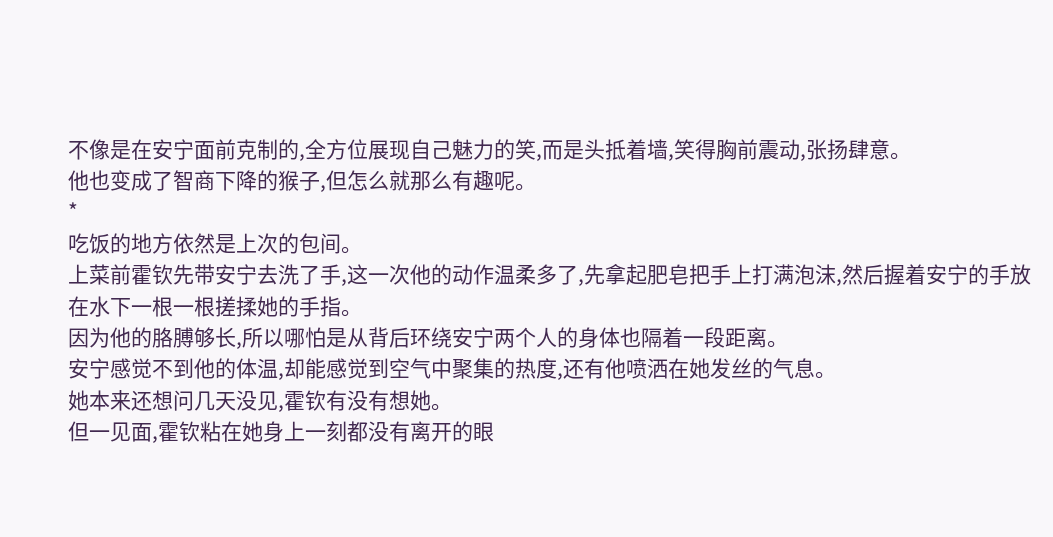不像是在安宁面前克制的,全方位展现自己魅力的笑,而是头抵着墙,笑得胸前震动,张扬肆意。
他也变成了智商下降的猴子,但怎么就那么有趣呢。
*
吃饭的地方依然是上次的包间。
上菜前霍钦先带安宁去洗了手,这一次他的动作温柔多了,先拿起肥皂把手上打满泡沫,然后握着安宁的手放在水下一根一根搓揉她的手指。
因为他的胳膊够长,所以哪怕是从背后环绕安宁两个人的身体也隔着一段距离。
安宁感觉不到他的体温,却能感觉到空气中聚集的热度,还有他喷洒在她发丝的气息。
她本来还想问几天没见,霍钦有没有想她。
但一见面,霍钦粘在她身上一刻都没有离开的眼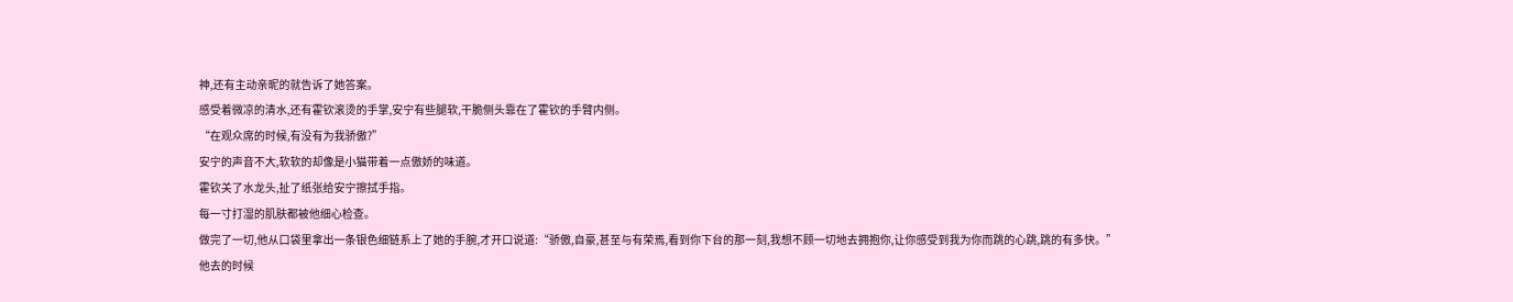神,还有主动亲昵的就告诉了她答案。
感受着微凉的清水,还有霍钦滚烫的手掌,安宁有些腿软,干脆侧头靠在了霍钦的手臂内侧。
“在观众席的时候,有没有为我骄傲?”
安宁的声音不大,软软的却像是小猫带着一点傲娇的味道。
霍钦关了水龙头,扯了纸张给安宁擦拭手指。
每一寸打湿的肌肤都被他细心检查。
做完了一切,他从口袋里拿出一条银色细链系上了她的手腕,才开口说道:“骄傲,自豪,甚至与有荣焉,看到你下台的那一刻,我想不顾一切地去拥抱你,让你感受到我为你而跳的心跳,跳的有多快。”
他去的时候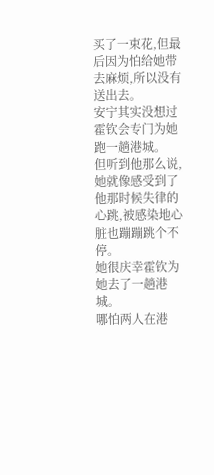买了一束花,但最后因为怕给她带去麻烦,所以没有送出去。
安宁其实没想过霍钦会专门为她跑一趟港城。
但听到他那么说,她就像感受到了他那时候失律的心跳,被感染地心脏也蹦蹦跳个不停。
她很庆幸霍钦为她去了一趟港城。
哪怕两人在港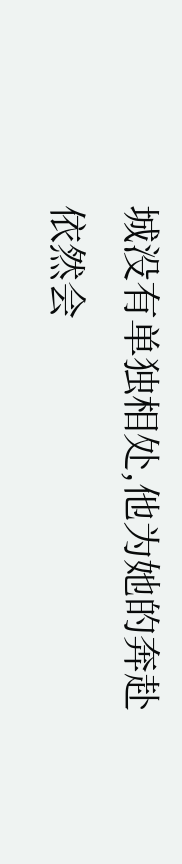城没有单独相处,他为她的奔赴依然会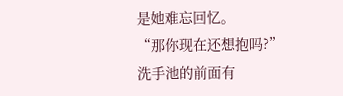是她难忘回忆。
“那你现在还想抱吗?”
洗手池的前面有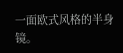一面欧式风格的半身镜。